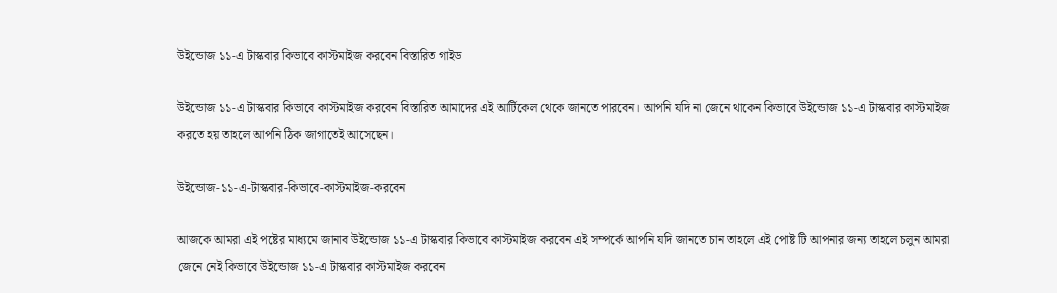উইন্ডোজ ১১-এ টাস্কবার কিভাবে কাস্টমাইজ করবেন বিস্তারিত গাইড

উইন্ডোজ ১১-এ টাস্কবার কিভাবে কাস্টমাইজ করবেন বিস্তারিত আমাদের এই আর্টিকেল থেকে জানতে পারবেন। আপনি যদি না জেনে থাকেন কিভাবে উইন্ডোজ ১১-এ টাস্কবার কাস্টমাইজ করতে হয় তাহলে আপনি ঠিক জাগাতেই আসেছেন।

উইন্ডোজ-১১-এ-টাস্কবার-কিভাবে-কাস্টমাইজ-করবেন

আজকে আমরা এই পষ্টের মাধ্যমে জানাব উইন্ডোজ ১১-এ টাস্কবার কিভাবে কাস্টমাইজ করবেন এই সম্পর্কে আপনি যদি জানতে চান তাহলে এই পোষ্ট টি আপনার জন্য তাহলে চলুন আমরা জেনে নেই কিভাবে উইন্ডোজ ১১-এ টাস্কবার কাস্টমাইজ করবেন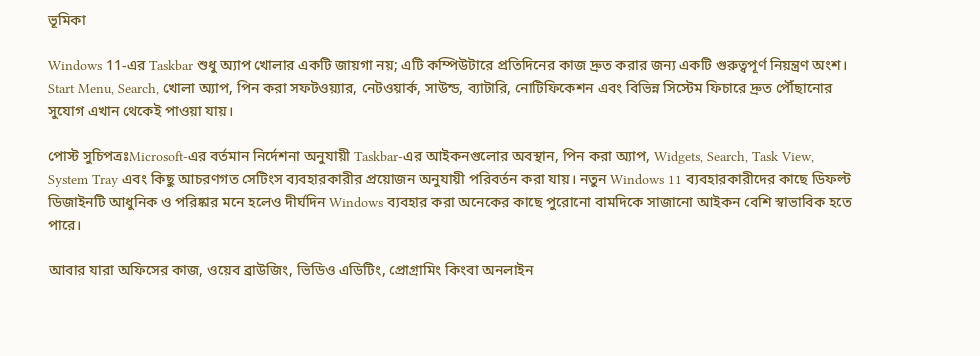ভূমিকা

Windows 11-এর Taskbar শুধু অ্যাপ খোলার একটি জায়গা নয়; এটি কম্পিউটারে প্রতিদিনের কাজ দ্রুত করার জন্য একটি গুরুত্বপূর্ণ নিয়ন্ত্রণ অংশ। Start Menu, Search, খোলা অ্যাপ, পিন করা সফটওয়্যার, নেটওয়ার্ক, সাউন্ড, ব্যাটারি, নোটিফিকেশন এবং বিভিন্ন সিস্টেম ফিচারে দ্রুত পৌঁছানোর সুযোগ এখান থেকেই পাওয়া যায়।

পোস্ট সুচিপত্রঃMicrosoft-এর বর্তমান নির্দেশনা অনুযায়ী Taskbar-এর আইকনগুলোর অবস্থান, পিন করা অ্যাপ, Widgets, Search, Task View, System Tray এবং কিছু আচরণগত সেটিংস ব্যবহারকারীর প্রয়োজন অনুযায়ী পরিবর্তন করা যায়। নতুন Windows 11 ব্যবহারকারীদের কাছে ডিফল্ট ডিজাইনটি আধুনিক ও পরিষ্কার মনে হলেও দীর্ঘদিন Windows ব্যবহার করা অনেকের কাছে পুরোনো বামদিকে সাজানো আইকন বেশি স্বাভাবিক হতে পারে।

আবার যারা অফিসের কাজ, ওয়েব ব্রাউজিং, ভিডিও এডিটিং, প্রোগ্রামিং কিংবা অনলাইন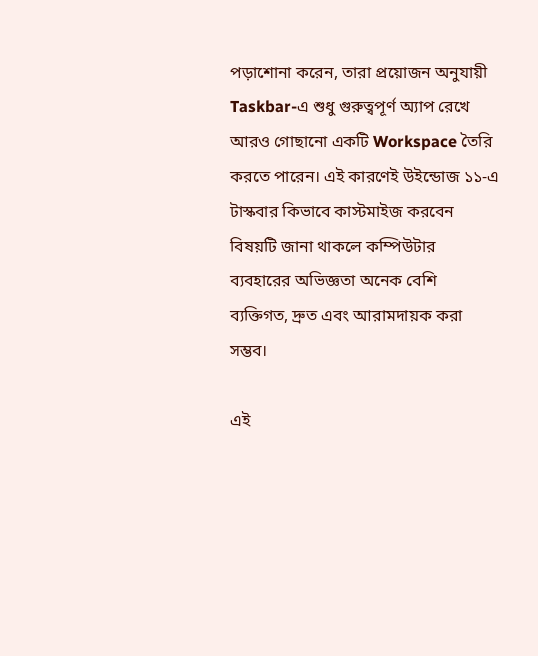পড়াশোনা করেন, তারা প্রয়োজন অনুযায়ী Taskbar-এ শুধু গুরুত্বপূর্ণ অ্যাপ রেখে আরও গোছানো একটি Workspace তৈরি করতে পারেন। এই কারণেই উইন্ডোজ ১১-এ টাস্কবার কিভাবে কাস্টমাইজ করবেন বিষয়টি জানা থাকলে কম্পিউটার ব্যবহারের অভিজ্ঞতা অনেক বেশি ব্যক্তিগত, দ্রুত এবং আরামদায়ক করা সম্ভব।

এই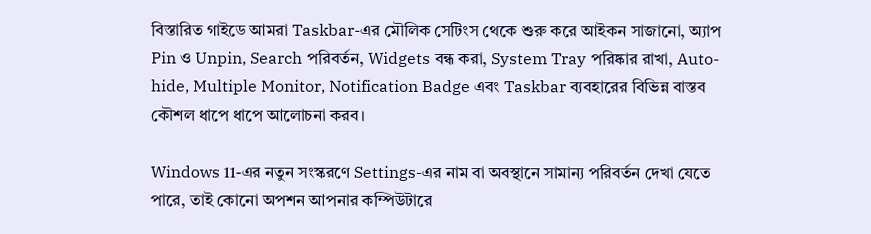বিস্তারিত গাইডে আমরা Taskbar-এর মৌলিক সেটিংস থেকে শুরু করে আইকন সাজানো, অ্যাপ Pin ও Unpin, Search পরিবর্তন, Widgets বন্ধ করা, System Tray পরিষ্কার রাখা, Auto-hide, Multiple Monitor, Notification Badge এবং Taskbar ব্যবহারের বিভিন্ন বাস্তব কৌশল ধাপে ধাপে আলোচনা করব।

Windows 11-এর নতুন সংস্করণে Settings-এর নাম বা অবস্থানে সামান্য পরিবর্তন দেখা যেতে পারে, তাই কোনো অপশন আপনার কম্পিউটারে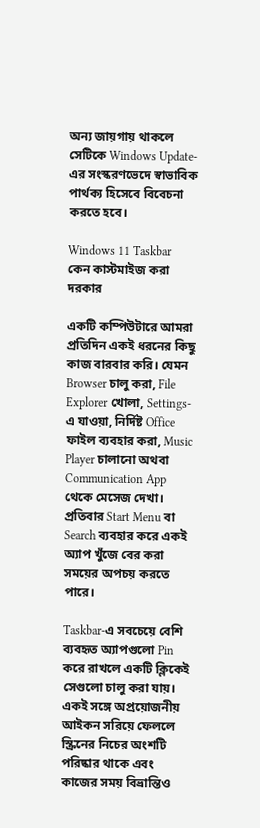অন্য জায়গায় থাকলে সেটিকে Windows Update-এর সংস্করণভেদে স্বাভাবিক পার্থক্য হিসেবে বিবেচনা করতে হবে।

Windows 11 Taskbar কেন কাস্টমাইজ করা দরকার

একটি কম্পিউটারে আমরা প্রতিদিন একই ধরনের কিছু কাজ বারবার করি। যেমন Browser চালু করা, File Explorer খোলা, Settings-এ যাওয়া, নির্দিষ্ট Office ফাইল ব্যবহার করা, Music Player চালানো অথবা Communication App থেকে মেসেজ দেখা। প্রতিবার Start Menu বা Search ব্যবহার করে একই অ্যাপ খুঁজে বের করা সময়ের অপচয় করতে পারে।

Taskbar-এ সবচেয়ে বেশি ব্যবহৃত অ্যাপগুলো Pin করে রাখলে একটি ক্লিকেই সেগুলো চালু করা যায়। একই সঙ্গে অপ্রয়োজনীয় আইকন সরিয়ে ফেললে স্ক্রিনের নিচের অংশটি পরিষ্কার থাকে এবং কাজের সময় বিভ্রান্তিও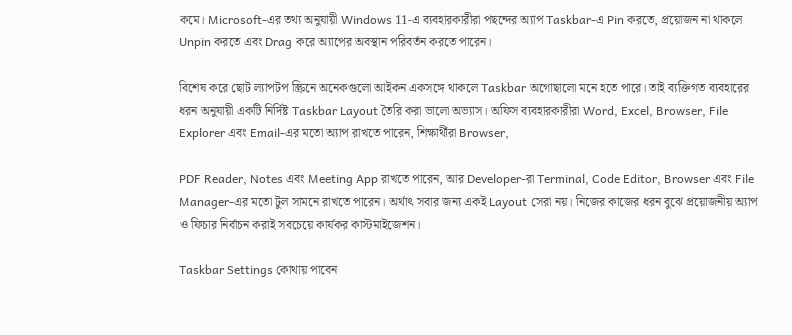কমে। Microsoft-এর তথ্য অনুযায়ী Windows 11-এ ব্যবহারকারীরা পছন্দের অ্যাপ Taskbar-এ Pin করতে, প্রয়োজন না থাকলে Unpin করতে এবং Drag করে অ্যাপের অবস্থান পরিবর্তন করতে পারেন।

বিশেষ করে ছোট ল্যাপটপ স্ক্রিনে অনেকগুলো আইকন একসঙ্গে থাকলে Taskbar অগোছালো মনে হতে পারে। তাই ব্যক্তিগত ব্যবহারের ধরন অনুযায়ী একটি নির্দিষ্ট Taskbar Layout তৈরি করা ভালো অভ্যাস। অফিস ব্যবহারকারীরা Word, Excel, Browser, File Explorer এবং Email-এর মতো অ্যাপ রাখতে পারেন, শিক্ষার্থীরা Browser,

PDF Reader, Notes এবং Meeting App রাখতে পারেন, আর Developer-রা Terminal, Code Editor, Browser এবং File Manager-এর মতো টুল সামনে রাখতে পারেন। অর্থাৎ সবার জন্য একই Layout সেরা নয়। নিজের কাজের ধরন বুঝে প্রয়োজনীয় অ্যাপ ও ফিচার নির্বাচন করাই সবচেয়ে কার্যকর কাস্টমাইজেশন।

Taskbar Settings কোথায় পাবেন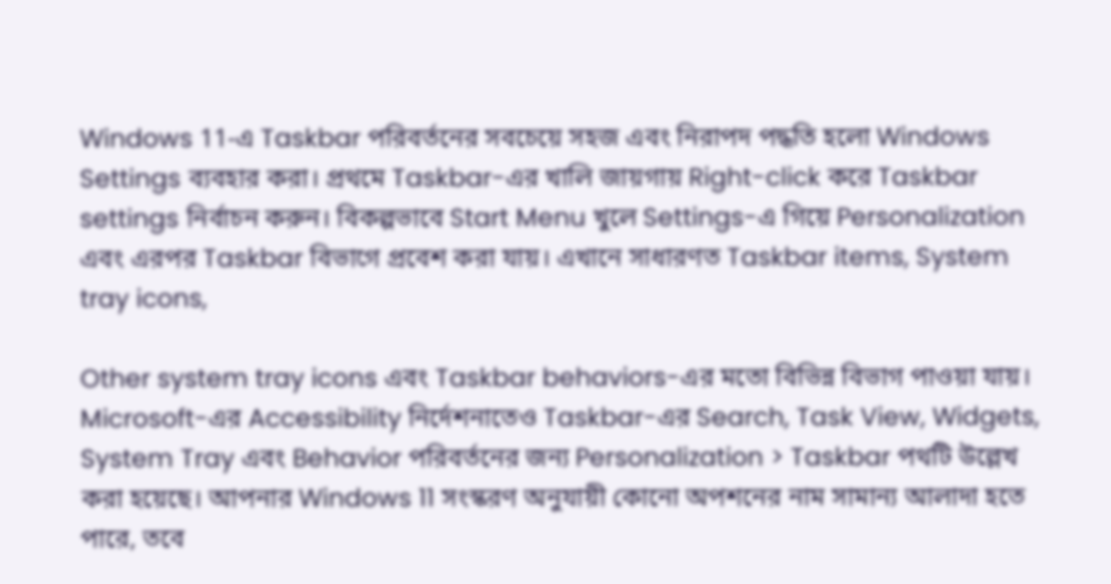Windows 11-এ Taskbar পরিবর্তনের সবচেয়ে সহজ এবং নিরাপদ পদ্ধতি হলো Windows Settings ব্যবহার করা। প্রথমে Taskbar-এর খালি জায়গায় Right-click করে Taskbar settings নির্বাচন করুন। বিকল্পভাবে Start Menu খুলে Settings-এ গিয়ে Personalization এবং এরপর Taskbar বিভাগে প্রবেশ করা যায়। এখানে সাধারণত Taskbar items, System tray icons,

Other system tray icons এবং Taskbar behaviors-এর মতো বিভিন্ন বিভাগ পাওয়া যায়। Microsoft-এর Accessibility নির্দেশনাতেও Taskbar-এর Search, Task View, Widgets, System Tray এবং Behavior পরিবর্তনের জন্য Personalization > Taskbar পথটি উল্লেখ করা হয়েছে। আপনার Windows 11 সংস্করণ অনুযায়ী কোনো অপশনের নাম সামান্য আলাদা হতে পারে, তবে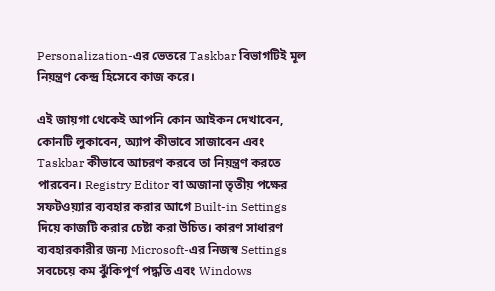Personalization-এর ভেতরে Taskbar বিভাগটিই মূল নিয়ন্ত্রণ কেন্দ্র হিসেবে কাজ করে।

এই জায়গা থেকেই আপনি কোন আইকন দেখাবেন, কোনটি লুকাবেন, অ্যাপ কীভাবে সাজাবেন এবং Taskbar কীভাবে আচরণ করবে তা নিয়ন্ত্রণ করতে পারবেন। Registry Editor বা অজানা তৃতীয় পক্ষের সফটওয়্যার ব্যবহার করার আগে Built-in Settings দিয়ে কাজটি করার চেষ্টা করা উচিত। কারণ সাধারণ ব্যবহারকারীর জন্য Microsoft-এর নিজস্ব Settings সবচেয়ে কম ঝুঁকিপূর্ণ পদ্ধতি এবং Windows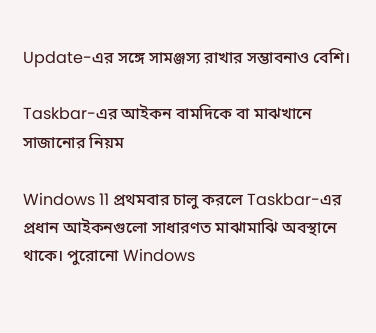Update-এর সঙ্গে সামঞ্জস্য রাখার সম্ভাবনাও বেশি।

Taskbar-এর আইকন বামদিকে বা মাঝখানে সাজানোর নিয়ম

Windows 11 প্রথমবার চালু করলে Taskbar-এর প্রধান আইকনগুলো সাধারণত মাঝামাঝি অবস্থানে থাকে। পুরোনো Windows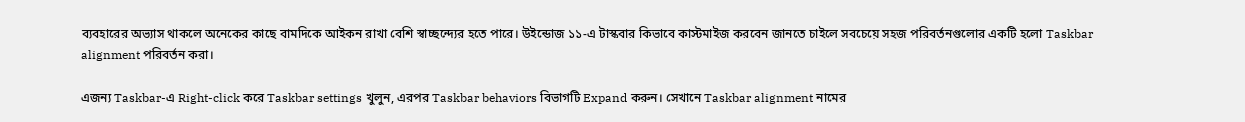ব্যবহারের অভ্যাস থাকলে অনেকের কাছে বামদিকে আইকন রাখা বেশি স্বাচ্ছন্দ্যের হতে পারে। উইন্ডোজ ১১-এ টাস্কবার কিভাবে কাস্টমাইজ করবেন জানতে চাইলে সবচেয়ে সহজ পরিবর্তনগুলোর একটি হলো Taskbar alignment পরিবর্তন করা।

এজন্য Taskbar-এ Right-click করে Taskbar settings খুলুন, এরপর Taskbar behaviors বিভাগটি Expand করুন। সেখানে Taskbar alignment নামের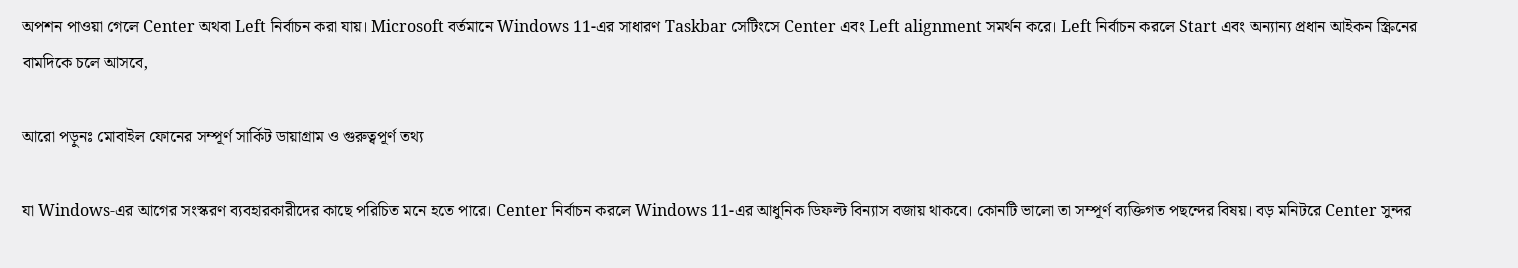অপশন পাওয়া গেলে Center অথবা Left নির্বাচন করা যায়। Microsoft বর্তমানে Windows 11-এর সাধারণ Taskbar সেটিংসে Center এবং Left alignment সমর্থন করে। Left নির্বাচন করলে Start এবং অন্যান্য প্রধান আইকন স্ক্রিনের বামদিকে চলে আসবে,

আরো পড়ুনঃ মোবাইল ফোনের সম্পূর্ণ সার্কিট ডায়াগ্রাম ও গুরুত্বপূর্ণ তথ্য

যা Windows-এর আগের সংস্করণ ব্যবহারকারীদের কাছে পরিচিত মনে হতে পারে। Center নির্বাচন করলে Windows 11-এর আধুনিক ডিফল্ট বিন্যাস বজায় থাকবে। কোনটি ভালো তা সম্পূর্ণ ব্যক্তিগত পছন্দের বিষয়। বড় মনিটরে Center সুন্দর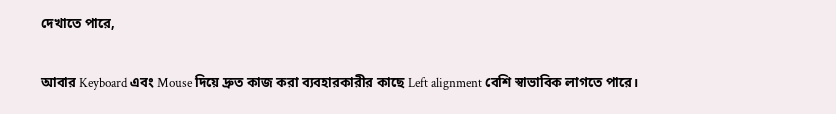দেখাতে পারে,

আবার Keyboard এবং Mouse দিয়ে দ্রুত কাজ করা ব্যবহারকারীর কাছে Left alignment বেশি স্বাভাবিক লাগতে পারে।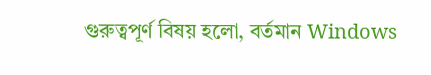গুরুত্বপূর্ণ বিষয় হলো, বর্তমান Windows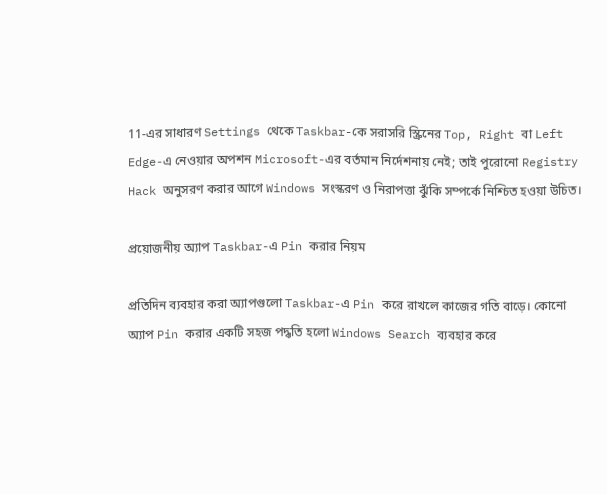11-এর সাধারণ Settings থেকে Taskbar-কে সরাসরি স্ক্রিনের Top, Right বা Left Edge-এ নেওয়ার অপশন Microsoft-এর বর্তমান নির্দেশনায় নেই; তাই পুরোনো Registry Hack অনুসরণ করার আগে Windows সংস্করণ ও নিরাপত্তা ঝুঁকি সম্পর্কে নিশ্চিত হওয়া উচিত।

প্রয়োজনীয় অ্যাপ Taskbar-এ Pin করার নিয়ম

প্রতিদিন ব্যবহার করা অ্যাপগুলো Taskbar-এ Pin করে রাখলে কাজের গতি বাড়ে। কোনো অ্যাপ Pin করার একটি সহজ পদ্ধতি হলো Windows Search ব্যবহার করে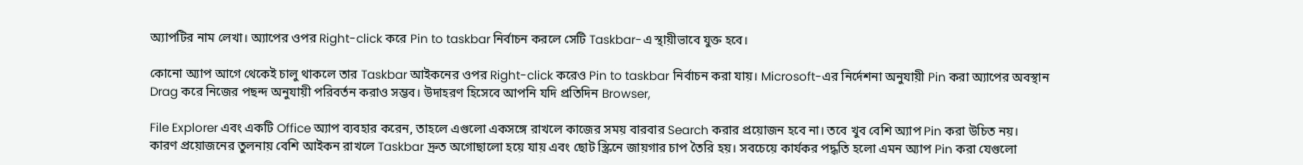অ্যাপটির নাম লেখা। অ্যাপের ওপর Right-click করে Pin to taskbar নির্বাচন করলে সেটি Taskbar-এ স্থায়ীভাবে যুক্ত হবে।

কোনো অ্যাপ আগে থেকেই চালু থাকলে তার Taskbar আইকনের ওপর Right-click করেও Pin to taskbar নির্বাচন করা যায়। Microsoft-এর নির্দেশনা অনুযায়ী Pin করা অ্যাপের অবস্থান Drag করে নিজের পছন্দ অনুযায়ী পরিবর্তন করাও সম্ভব। উদাহরণ হিসেবে আপনি যদি প্রতিদিন Browser,

File Explorer এবং একটি Office অ্যাপ ব্যবহার করেন, তাহলে এগুলো একসঙ্গে রাখলে কাজের সময় বারবার Search করার প্রয়োজন হবে না। তবে খুব বেশি অ্যাপ Pin করা উচিত নয়। কারণ প্রয়োজনের তুলনায় বেশি আইকন রাখলে Taskbar দ্রুত অগোছালো হয়ে যায় এবং ছোট স্ক্রিনে জায়গার চাপ তৈরি হয়। সবচেয়ে কার্যকর পদ্ধতি হলো এমন অ্যাপ Pin করা যেগুলো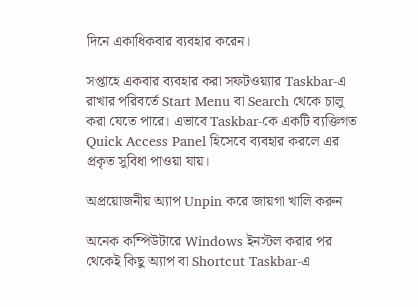দিনে একাধিকবার ব্যবহার করেন।

সপ্তাহে একবার ব্যবহার করা সফটওয়্যার Taskbar-এ রাখার পরিবর্তে Start Menu বা Search থেকে চালু করা যেতে পারে। এভাবে Taskbar-কে একটি ব্যক্তিগত Quick Access Panel হিসেবে ব্যবহার করলে এর প্রকৃত সুবিধা পাওয়া যায়।

অপ্রয়োজনীয় অ্যাপ Unpin করে জায়গা খালি করুন

অনেক কম্পিউটারে Windows ইনস্টল করার পর থেকেই কিছু অ্যাপ বা Shortcut Taskbar-এ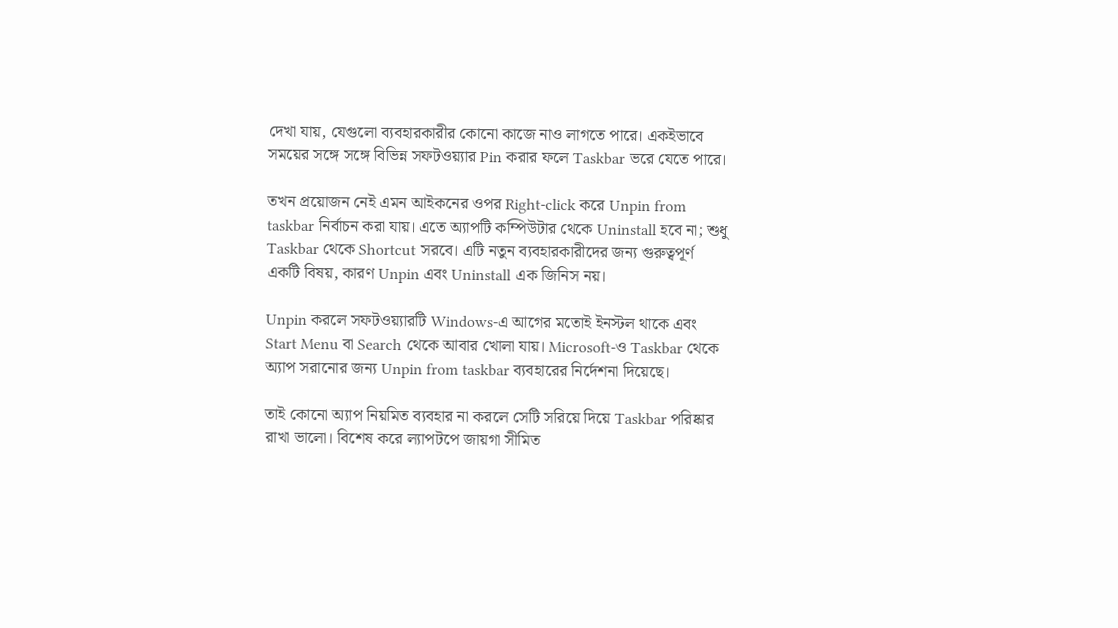দেখা যায়, যেগুলো ব্যবহারকারীর কোনো কাজে নাও লাগতে পারে। একইভাবে সময়ের সঙ্গে সঙ্গে বিভিন্ন সফটওয়্যার Pin করার ফলে Taskbar ভরে যেতে পারে।

তখন প্রয়োজন নেই এমন আইকনের ওপর Right-click করে Unpin from taskbar নির্বাচন করা যায়। এতে অ্যাপটি কম্পিউটার থেকে Uninstall হবে না; শুধু Taskbar থেকে Shortcut সরবে। এটি নতুন ব্যবহারকারীদের জন্য গুরুত্বপূর্ণ একটি বিষয়, কারণ Unpin এবং Uninstall এক জিনিস নয়।

Unpin করলে সফটওয়্যারটি Windows-এ আগের মতোই ইনস্টল থাকে এবং Start Menu বা Search থেকে আবার খোলা যায়। Microsoft-ও Taskbar থেকে অ্যাপ সরানোর জন্য Unpin from taskbar ব্যবহারের নির্দেশনা দিয়েছে।

তাই কোনো অ্যাপ নিয়মিত ব্যবহার না করলে সেটি সরিয়ে দিয়ে Taskbar পরিষ্কার রাখা ভালো। বিশেষ করে ল্যাপটপে জায়গা সীমিত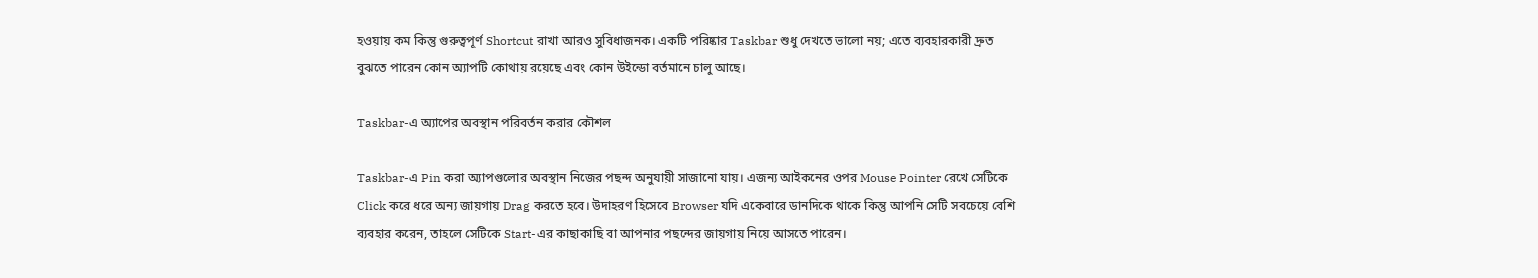হওয়ায় কম কিন্তু গুরুত্বপূর্ণ Shortcut রাখা আরও সুবিধাজনক। একটি পরিষ্কার Taskbar শুধু দেখতে ভালো নয়; এতে ব্যবহারকারী দ্রুত বুঝতে পারেন কোন অ্যাপটি কোথায় রয়েছে এবং কোন উইন্ডো বর্তমানে চালু আছে।

Taskbar-এ অ্যাপের অবস্থান পরিবর্তন করার কৌশল

Taskbar-এ Pin করা অ্যাপগুলোর অবস্থান নিজের পছন্দ অনুযায়ী সাজানো যায়। এজন্য আইকনের ওপর Mouse Pointer রেখে সেটিকে Click করে ধরে অন্য জায়গায় Drag করতে হবে। উদাহরণ হিসেবে Browser যদি একেবারে ডানদিকে থাকে কিন্তু আপনি সেটি সবচেয়ে বেশি ব্যবহার করেন, তাহলে সেটিকে Start-এর কাছাকাছি বা আপনার পছন্দের জায়গায় নিয়ে আসতে পারেন।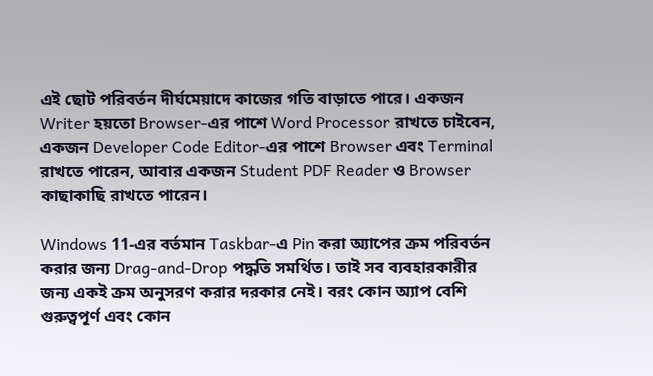এই ছোট পরিবর্তন দীর্ঘমেয়াদে কাজের গতি বাড়াতে পারে। একজন Writer হয়তো Browser-এর পাশে Word Processor রাখতে চাইবেন, একজন Developer Code Editor-এর পাশে Browser এবং Terminal রাখতে পারেন, আবার একজন Student PDF Reader ও Browser কাছাকাছি রাখতে পারেন।

Windows 11-এর বর্তমান Taskbar-এ Pin করা অ্যাপের ক্রম পরিবর্তন করার জন্য Drag-and-Drop পদ্ধতি সমর্থিত। তাই সব ব্যবহারকারীর জন্য একই ক্রম অনুসরণ করার দরকার নেই। বরং কোন অ্যাপ বেশি গুরুত্বপূর্ণ এবং কোন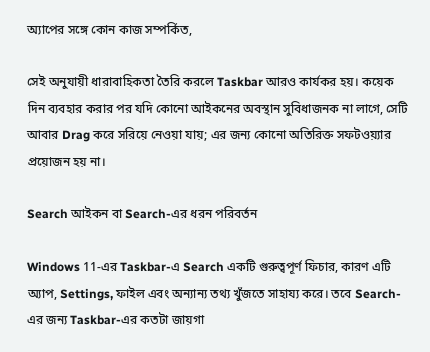অ্যাপের সঙ্গে কোন কাজ সম্পর্কিত,

সেই অনুযায়ী ধারাবাহিকতা তৈরি করলে Taskbar আরও কার্যকর হয়। কয়েক দিন ব্যবহার করার পর যদি কোনো আইকনের অবস্থান সুবিধাজনক না লাগে, সেটি আবার Drag করে সরিয়ে নেওয়া যায়; এর জন্য কোনো অতিরিক্ত সফটওয়্যার প্রয়োজন হয় না।

Search আইকন বা Search-এর ধরন পরিবর্তন

Windows 11-এর Taskbar-এ Search একটি গুরুত্বপূর্ণ ফিচার, কারণ এটি অ্যাপ, Settings, ফাইল এবং অন্যান্য তথ্য খুঁজতে সাহায্য করে। তবে Search-এর জন্য Taskbar-এর কতটা জায়গা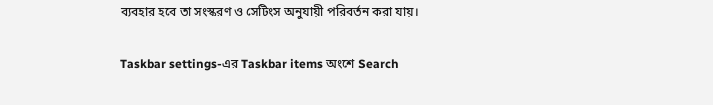ব্যবহার হবে তা সংস্করণ ও সেটিংস অনুযায়ী পরিবর্তন করা যায়।

Taskbar settings-এর Taskbar items অংশে Search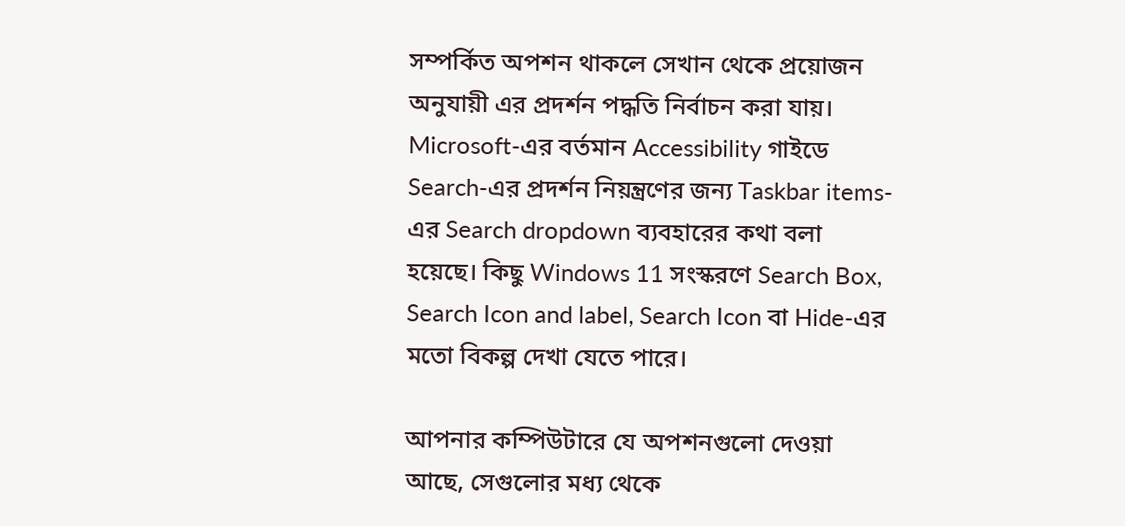সম্পর্কিত অপশন থাকলে সেখান থেকে প্রয়োজন অনুযায়ী এর প্রদর্শন পদ্ধতি নির্বাচন করা যায়। Microsoft-এর বর্তমান Accessibility গাইডে Search-এর প্রদর্শন নিয়ন্ত্রণের জন্য Taskbar items-এর Search dropdown ব্যবহারের কথা বলা হয়েছে। কিছু Windows 11 সংস্করণে Search Box, Search Icon and label, Search Icon বা Hide-এর মতো বিকল্প দেখা যেতে পারে।

আপনার কম্পিউটারে যে অপশনগুলো দেওয়া আছে, সেগুলোর মধ্য থেকে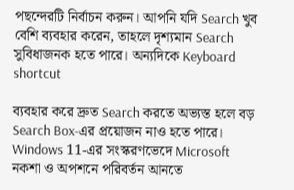পছন্দেরটি নির্বাচন করুন। আপনি যদি Search খুব বেশি ব্যবহার করেন, তাহলে দৃশ্যমান Search সুবিধাজনক হতে পারে। অন্যদিকে Keyboard shortcut

ব্যবহার করে দ্রুত Search করতে অভ্যস্ত হলে বড় Search Box-এর প্রয়োজন নাও হতে পারে। Windows 11-এর সংস্করণভেদে Microsoft নকশা ও অপশনে পরিবর্তন আনতে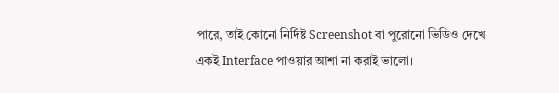পারে, তাই কোনো নির্দিষ্ট Screenshot বা পুরোনো ভিডিও দেখে একই Interface পাওয়ার আশা না করাই ভালো।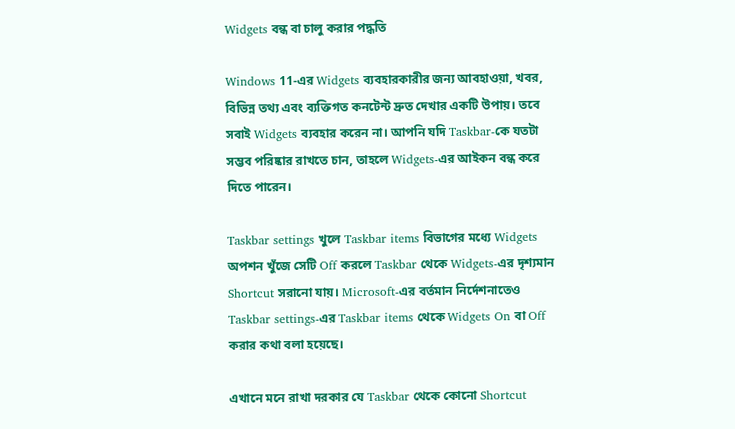Widgets বন্ধ বা চালু করার পদ্ধতি

Windows 11-এর Widgets ব্যবহারকারীর জন্য আবহাওয়া, খবর, বিভিন্ন তথ্য এবং ব্যক্তিগত কনটেন্ট দ্রুত দেখার একটি উপায়। তবে সবাই Widgets ব্যবহার করেন না। আপনি যদি Taskbar-কে যতটা সম্ভব পরিষ্কার রাখতে চান, তাহলে Widgets-এর আইকন বন্ধ করে দিতে পারেন।

Taskbar settings খুলে Taskbar items বিভাগের মধ্যে Widgets অপশন খুঁজে সেটি Off করলে Taskbar থেকে Widgets-এর দৃশ্যমান Shortcut সরানো যায়। Microsoft-এর বর্তমান নির্দেশনাতেও Taskbar settings-এর Taskbar items থেকে Widgets On বা Off করার কথা বলা হয়েছে।

এখানে মনে রাখা দরকার যে Taskbar থেকে কোনো Shortcut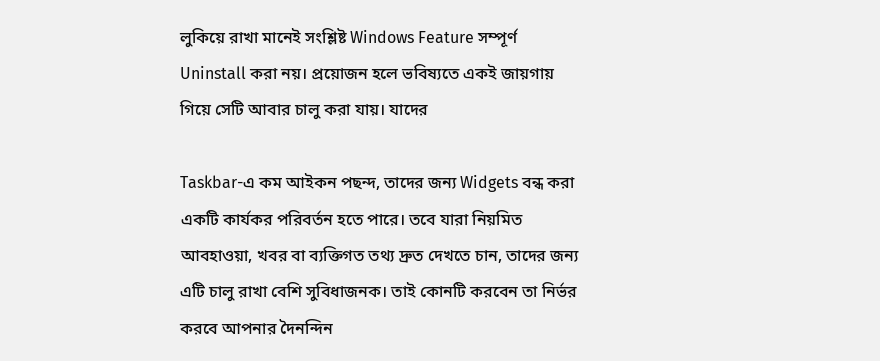লুকিয়ে রাখা মানেই সংশ্লিষ্ট Windows Feature সম্পূর্ণ Uninstall করা নয়। প্রয়োজন হলে ভবিষ্যতে একই জায়গায় গিয়ে সেটি আবার চালু করা যায়। যাদের

Taskbar-এ কম আইকন পছন্দ, তাদের জন্য Widgets বন্ধ করা একটি কার্যকর পরিবর্তন হতে পারে। তবে যারা নিয়মিত আবহাওয়া, খবর বা ব্যক্তিগত তথ্য দ্রুত দেখতে চান, তাদের জন্য এটি চালু রাখা বেশি সুবিধাজনক। তাই কোনটি করবেন তা নির্ভর করবে আপনার দৈনন্দিন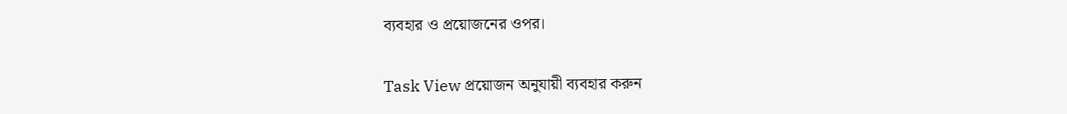ব্যবহার ও প্রয়োজনের ওপর।

Task View প্রয়োজন অনুযায়ী ব্যবহার করুন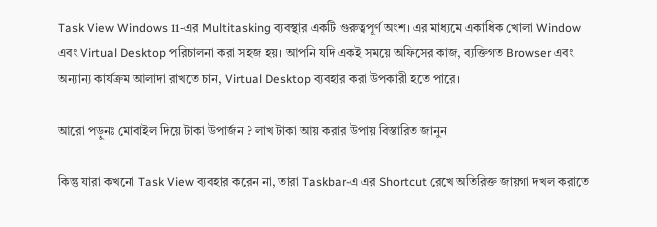Task View Windows 11-এর Multitasking ব্যবস্থার একটি গুরুত্বপূর্ণ অংশ। এর মাধ্যমে একাধিক খোলা Window এবং Virtual Desktop পরিচালনা করা সহজ হয়। আপনি যদি একই সময়ে অফিসের কাজ, ব্যক্তিগত Browser এবং অন্যান্য কার্যক্রম আলাদা রাখতে চান, Virtual Desktop ব্যবহার করা উপকারী হতে পারে।

আরো পড়ুনঃ মোবাইল দিয়ে টাকা উপার্জন ? লাখ টাকা আয় করার উপায় বিস্তারিত জানুন

কিন্তু যারা কখনো Task View ব্যবহার করেন না, তারা Taskbar-এ এর Shortcut রেখে অতিরিক্ত জায়গা দখল করাতে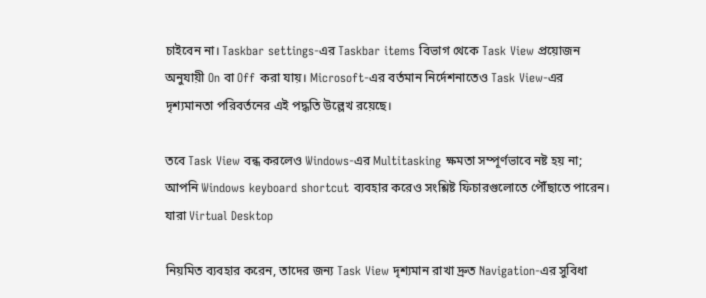চাইবেন না। Taskbar settings-এর Taskbar items বিভাগ থেকে Task View প্রয়োজন অনুযায়ী On বা Off করা যায়। Microsoft-এর বর্তমান নির্দেশনাতেও Task View-এর দৃশ্যমানতা পরিবর্তনের এই পদ্ধতি উল্লেখ রয়েছে।

তবে Task View বন্ধ করলেও Windows-এর Multitasking ক্ষমতা সম্পূর্ণভাবে নষ্ট হয় না; আপনি Windows keyboard shortcut ব্যবহার করেও সংশ্লিষ্ট ফিচারগুলোতে পৌঁছাতে পারেন। যারা Virtual Desktop

নিয়মিত ব্যবহার করেন, তাদের জন্য Task View দৃশ্যমান রাখা দ্রুত Navigation-এর সুবিধা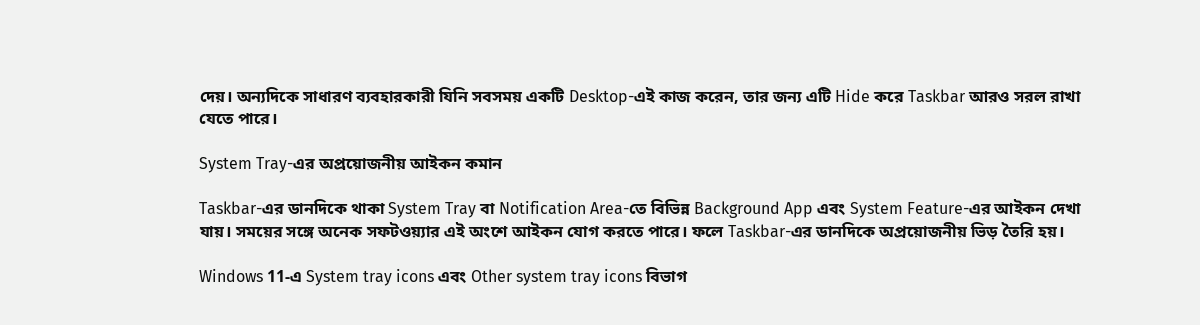দেয়। অন্যদিকে সাধারণ ব্যবহারকারী যিনি সবসময় একটি Desktop-এই কাজ করেন, তার জন্য এটি Hide করে Taskbar আরও সরল রাখা যেতে পারে।

System Tray-এর অপ্রয়োজনীয় আইকন কমান

Taskbar-এর ডানদিকে থাকা System Tray বা Notification Area-তে বিভিন্ন Background App এবং System Feature-এর আইকন দেখা যায়। সময়ের সঙ্গে অনেক সফটওয়্যার এই অংশে আইকন যোগ করতে পারে। ফলে Taskbar-এর ডানদিকে অপ্রয়োজনীয় ভিড় তৈরি হয়।

Windows 11-এ System tray icons এবং Other system tray icons বিভাগ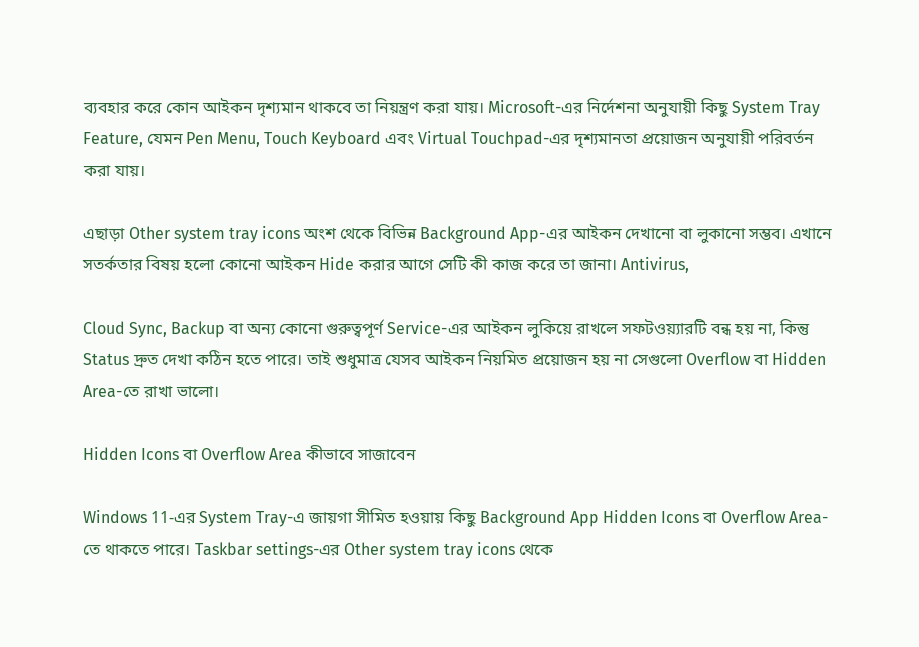ব্যবহার করে কোন আইকন দৃশ্যমান থাকবে তা নিয়ন্ত্রণ করা যায়। Microsoft-এর নির্দেশনা অনুযায়ী কিছু System Tray Feature, যেমন Pen Menu, Touch Keyboard এবং Virtual Touchpad-এর দৃশ্যমানতা প্রয়োজন অনুযায়ী পরিবর্তন করা যায়।

এছাড়া Other system tray icons অংশ থেকে বিভিন্ন Background App-এর আইকন দেখানো বা লুকানো সম্ভব। এখানে সতর্কতার বিষয় হলো কোনো আইকন Hide করার আগে সেটি কী কাজ করে তা জানা। Antivirus,

Cloud Sync, Backup বা অন্য কোনো গুরুত্বপূর্ণ Service-এর আইকন লুকিয়ে রাখলে সফটওয়্যারটি বন্ধ হয় না, কিন্তু Status দ্রুত দেখা কঠিন হতে পারে। তাই শুধুমাত্র যেসব আইকন নিয়মিত প্রয়োজন হয় না সেগুলো Overflow বা Hidden Area-তে রাখা ভালো।

Hidden Icons বা Overflow Area কীভাবে সাজাবেন

Windows 11-এর System Tray-এ জায়গা সীমিত হওয়ায় কিছু Background App Hidden Icons বা Overflow Area-তে থাকতে পারে। Taskbar settings-এর Other system tray icons থেকে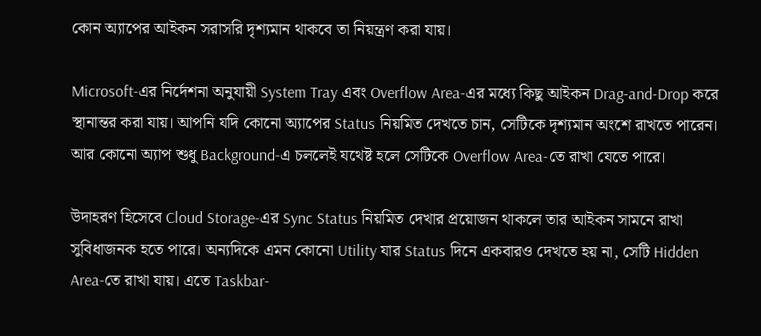কোন অ্যাপের আইকন সরাসরি দৃশ্যমান থাকবে তা নিয়ন্ত্রণ করা যায়।

Microsoft-এর নির্দেশনা অনুযায়ী System Tray এবং Overflow Area-এর মধ্যে কিছু আইকন Drag-and-Drop করে স্থানান্তর করা যায়। আপনি যদি কোনো অ্যাপের Status নিয়মিত দেখতে চান, সেটিকে দৃশ্যমান অংশে রাখতে পারেন। আর কোনো অ্যাপ শুধু Background-এ চললেই যথেষ্ট হলে সেটিকে Overflow Area-তে রাখা যেতে পারে।

উদাহরণ হিসেবে Cloud Storage-এর Sync Status নিয়মিত দেখার প্রয়োজন থাকলে তার আইকন সামনে রাখা সুবিধাজনক হতে পারে। অন্যদিকে এমন কোনো Utility যার Status দিনে একবারও দেখতে হয় না, সেটি Hidden Area-তে রাখা যায়। এতে Taskbar-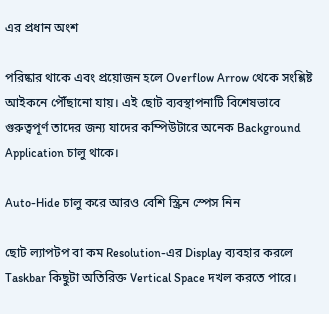এর প্রধান অংশ

পরিষ্কার থাকে এবং প্রয়োজন হলে Overflow Arrow থেকে সংশ্লিষ্ট আইকনে পৌঁছানো যায়। এই ছোট ব্যবস্থাপনাটি বিশেষভাবে গুরুত্বপূর্ণ তাদের জন্য যাদের কম্পিউটারে অনেক Background Application চালু থাকে।

Auto-Hide চালু করে আরও বেশি স্ক্রিন স্পেস নিন

ছোট ল্যাপটপ বা কম Resolution-এর Display ব্যবহার করলে Taskbar কিছুটা অতিরিক্ত Vertical Space দখল করতে পারে।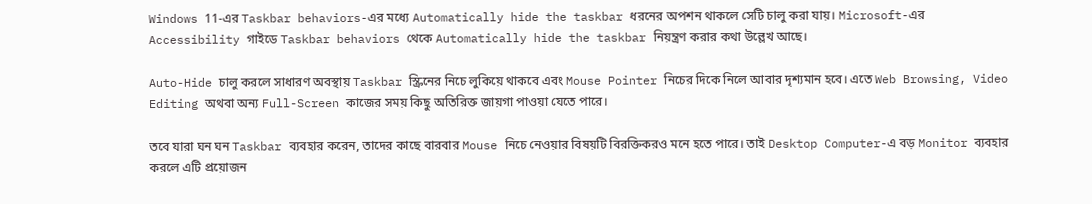Windows 11-এর Taskbar behaviors-এর মধ্যে Automatically hide the taskbar ধরনের অপশন থাকলে সেটি চালু করা যায়। Microsoft-এর Accessibility গাইডে Taskbar behaviors থেকে Automatically hide the taskbar নিয়ন্ত্রণ করার কথা উল্লেখ আছে।

Auto-Hide চালু করলে সাধারণ অবস্থায় Taskbar স্ক্রিনের নিচে লুকিয়ে থাকবে এবং Mouse Pointer নিচের দিকে নিলে আবার দৃশ্যমান হবে। এতে Web Browsing, Video Editing অথবা অন্য Full-Screen কাজের সময় কিছু অতিরিক্ত জায়গা পাওয়া যেতে পারে।

তবে যারা ঘন ঘন Taskbar ব্যবহার করেন, তাদের কাছে বারবার Mouse নিচে নেওয়ার বিষয়টি বিরক্তিকরও মনে হতে পারে। তাই Desktop Computer-এ বড় Monitor ব্যবহার করলে এটি প্রয়োজন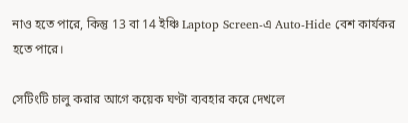নাও হতে পারে, কিন্তু 13 বা 14 ইঞ্চি Laptop Screen-এ Auto-Hide বেশ কার্যকর হতে পারে।

সেটিংটি চালু করার আগে কয়েক ঘণ্টা ব্যবহার করে দেখলে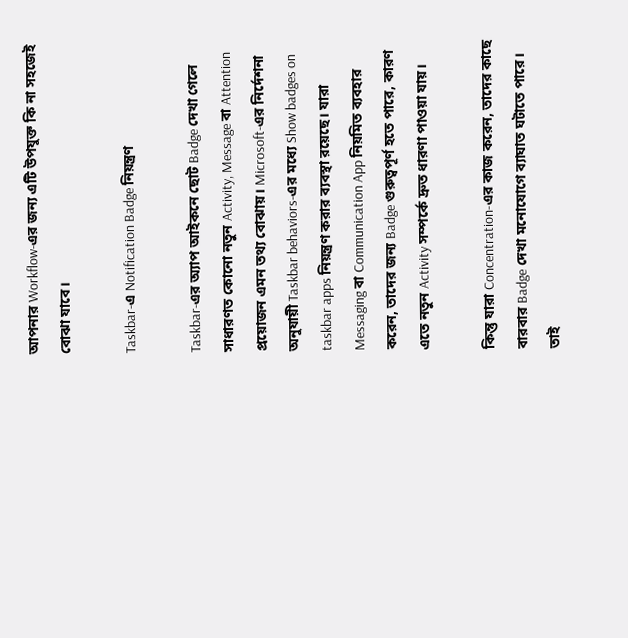আপনার Workflow-এর জন্য এটি উপযুক্ত কি না সহজেই বোঝা যাবে।

Taskbar-এ Notification Badge নিয়ন্ত্রণ

Taskbar-এর অ্যাপ আইকনে ছোট Badge দেখা গেলে সাধারণত কোনো নতুন Activity, Message বা Attention প্রয়োজন এমন তথ্য বোঝায়। Microsoft-এর নির্দেশনা অনুযায়ী Taskbar behaviors-এর মধ্যে Show badges on taskbar apps নিয়ন্ত্রণ করার ব্যবস্থা রয়েছে। যারা Messaging বা Communication App নিয়মিত ব্যবহার করেন, তাদের জন্য Badge গুরুত্বপূর্ণ হতে পারে, কারণ এতে নতুন Activity সম্পর্কে দ্রুত ধারণা পাওয়া যায়।

কিন্তু যারা Concentration-এর কাজ করেন, তাদের কাছে বারবার Badge দেখা মনোযোগে ব্যাঘাত ঘটাতে পারে। তাই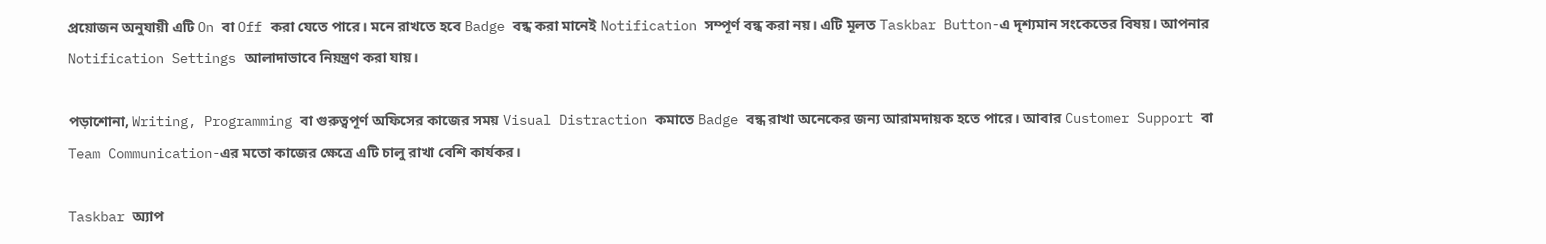প্রয়োজন অনুযায়ী এটি On বা Off করা যেতে পারে। মনে রাখতে হবে Badge বন্ধ করা মানেই Notification সম্পূর্ণ বন্ধ করা নয়। এটি মূলত Taskbar Button-এ দৃশ্যমান সংকেতের বিষয়। আপনার Notification Settings আলাদাভাবে নিয়ন্ত্রণ করা যায়।

পড়াশোনা, Writing, Programming বা গুরুত্বপূর্ণ অফিসের কাজের সময় Visual Distraction কমাতে Badge বন্ধ রাখা অনেকের জন্য আরামদায়ক হতে পারে। আবার Customer Support বা Team Communication-এর মতো কাজের ক্ষেত্রে এটি চালু রাখা বেশি কার্যকর।

Taskbar অ্যাপ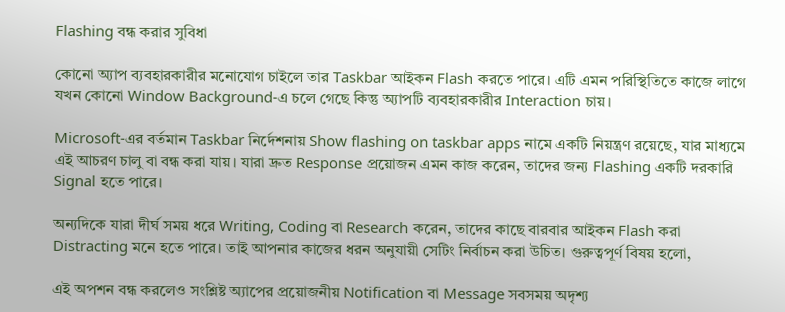Flashing বন্ধ করার সুবিধা

কোনো অ্যাপ ব্যবহারকারীর মনোযোগ চাইলে তার Taskbar আইকন Flash করতে পারে। এটি এমন পরিস্থিতিতে কাজে লাগে যখন কোনো Window Background-এ চলে গেছে কিন্তু অ্যাপটি ব্যবহারকারীর Interaction চায়।

Microsoft-এর বর্তমান Taskbar নির্দেশনায় Show flashing on taskbar apps নামে একটি নিয়ন্ত্রণ রয়েছে, যার মাধ্যমে এই আচরণ চালু বা বন্ধ করা যায়। যারা দ্রুত Response প্রয়োজন এমন কাজ করেন, তাদের জন্য Flashing একটি দরকারি Signal হতে পারে।

অন্যদিকে যারা দীর্ঘ সময় ধরে Writing, Coding বা Research করেন, তাদের কাছে বারবার আইকন Flash করা Distracting মনে হতে পারে। তাই আপনার কাজের ধরন অনুযায়ী সেটিং নির্বাচন করা উচিত। গুরুত্বপূর্ণ বিষয় হলো,

এই অপশন বন্ধ করলেও সংশ্লিষ্ট অ্যাপের প্রয়োজনীয় Notification বা Message সবসময় অদৃশ্য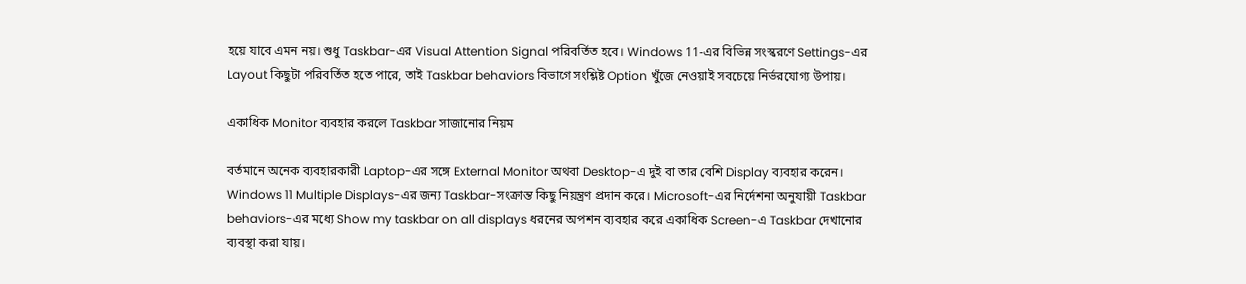হয়ে যাবে এমন নয়। শুধু Taskbar-এর Visual Attention Signal পরিবর্তিত হবে। Windows 11-এর বিভিন্ন সংস্করণে Settings-এর Layout কিছুটা পরিবর্তিত হতে পারে, তাই Taskbar behaviors বিভাগে সংশ্লিষ্ট Option খুঁজে নেওয়াই সবচেয়ে নির্ভরযোগ্য উপায়।

একাধিক Monitor ব্যবহার করলে Taskbar সাজানোর নিয়ম

বর্তমানে অনেক ব্যবহারকারী Laptop-এর সঙ্গে External Monitor অথবা Desktop-এ দুই বা তার বেশি Display ব্যবহার করেন। Windows 11 Multiple Displays-এর জন্য Taskbar-সংক্রান্ত কিছু নিয়ন্ত্রণ প্রদান করে। Microsoft-এর নির্দেশনা অনুযায়ী Taskbar behaviors-এর মধ্যে Show my taskbar on all displays ধরনের অপশন ব্যবহার করে একাধিক Screen-এ Taskbar দেখানোর ব্যবস্থা করা যায়।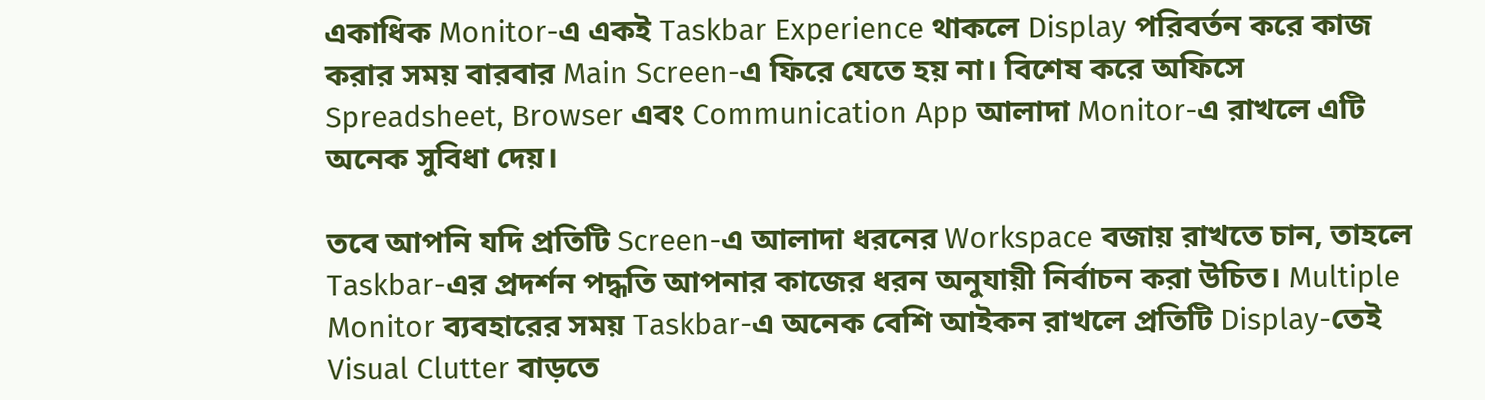একাধিক Monitor-এ একই Taskbar Experience থাকলে Display পরিবর্তন করে কাজ করার সময় বারবার Main Screen-এ ফিরে যেতে হয় না। বিশেষ করে অফিসে Spreadsheet, Browser এবং Communication App আলাদা Monitor-এ রাখলে এটি অনেক সুবিধা দেয়।

তবে আপনি যদি প্রতিটি Screen-এ আলাদা ধরনের Workspace বজায় রাখতে চান, তাহলে Taskbar-এর প্রদর্শন পদ্ধতি আপনার কাজের ধরন অনুযায়ী নির্বাচন করা উচিত। Multiple Monitor ব্যবহারের সময় Taskbar-এ অনেক বেশি আইকন রাখলে প্রতিটি Display-তেই Visual Clutter বাড়তে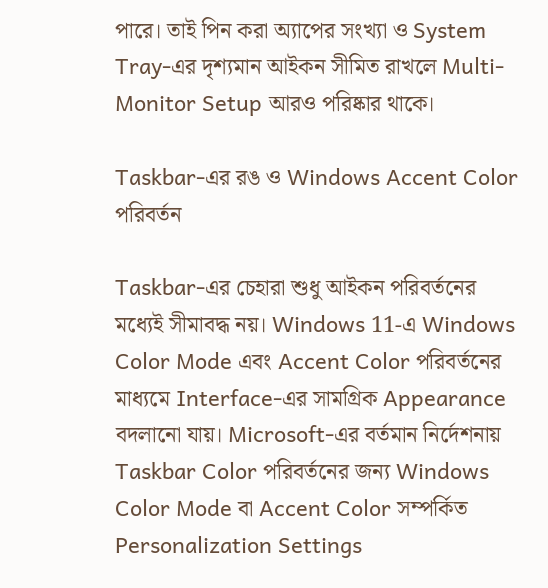পারে। তাই পিন করা অ্যাপের সংখ্যা ও System Tray-এর দৃশ্যমান আইকন সীমিত রাখলে Multi-Monitor Setup আরও পরিষ্কার থাকে।

Taskbar-এর রঙ ও Windows Accent Color পরিবর্তন

Taskbar-এর চেহারা শুধু আইকন পরিবর্তনের মধ্যেই সীমাবদ্ধ নয়। Windows 11-এ Windows Color Mode এবং Accent Color পরিবর্তনের মাধ্যমে Interface-এর সামগ্রিক Appearance বদলানো যায়। Microsoft-এর বর্তমান নির্দেশনায় Taskbar Color পরিবর্তনের জন্য Windows Color Mode বা Accent Color সম্পর্কিত Personalization Settings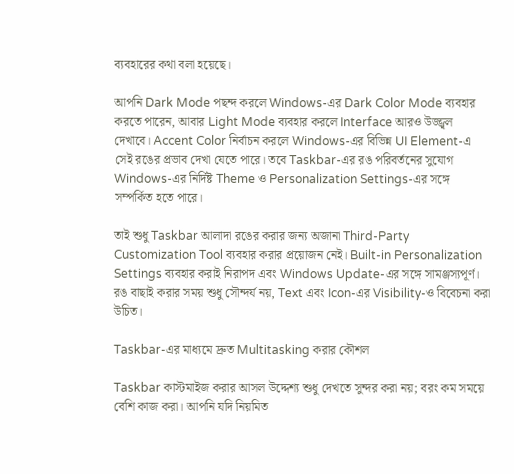ব্যবহারের কথা বলা হয়েছে।

আপনি Dark Mode পছন্দ করলে Windows-এর Dark Color Mode ব্যবহার করতে পারেন, আবার Light Mode ব্যবহার করলে Interface আরও উজ্জ্বল দেখাবে। Accent Color নির্বাচন করলে Windows-এর বিভিন্ন UI Element-এ সেই রঙের প্রভাব দেখা যেতে পারে। তবে Taskbar-এর রঙ পরিবর্তনের সুযোগ Windows-এর নির্দিষ্ট Theme ও Personalization Settings-এর সঙ্গে সম্পর্কিত হতে পারে।

তাই শুধু Taskbar আলাদা রঙের করার জন্য অজানা Third-Party Customization Tool ব্যবহার করার প্রয়োজন নেই। Built-in Personalization Settings ব্যবহার করাই নিরাপদ এবং Windows Update-এর সঙ্গে সামঞ্জস্যপূর্ণ। রঙ বাছাই করার সময় শুধু সৌন্দর্য নয়, Text এবং Icon-এর Visibility-ও বিবেচনা করা উচিত।

Taskbar-এর মাধ্যমে দ্রুত Multitasking করার কৌশল

Taskbar কাস্টমাইজ করার আসল উদ্দেশ্য শুধু দেখতে সুন্দর করা নয়; বরং কম সময়ে বেশি কাজ করা। আপনি যদি নিয়মিত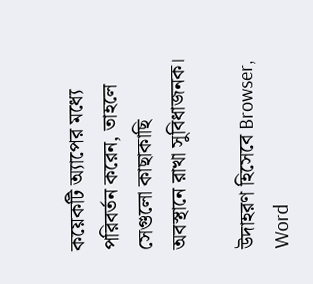কয়েকটি অ্যাপের মধ্যে পরিবর্তন করেন, তাহলে সেগুলো কাছাকাছি অবস্থানে রাখা সুবিধাজনক।

উদাহরণ হিসেবে Browser, Word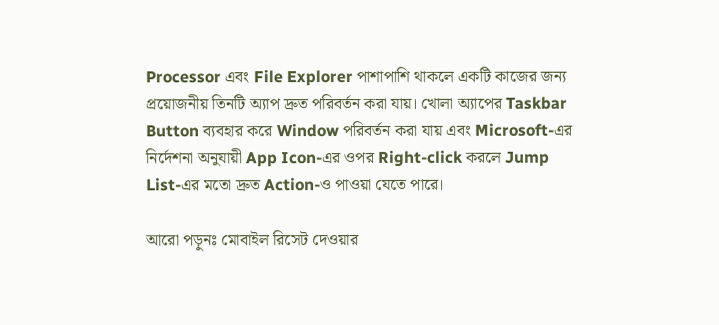Processor এবং File Explorer পাশাপাশি থাকলে একটি কাজের জন্য প্রয়োজনীয় তিনটি অ্যাপ দ্রুত পরিবর্তন করা যায়। খোলা অ্যাপের Taskbar Button ব্যবহার করে Window পরিবর্তন করা যায় এবং Microsoft-এর নির্দেশনা অনুযায়ী App Icon-এর ওপর Right-click করলে Jump List-এর মতো দ্রুত Action-ও পাওয়া যেতে পারে।

আরো পড়ুনঃ মোবাইল রিসেট দেওয়ার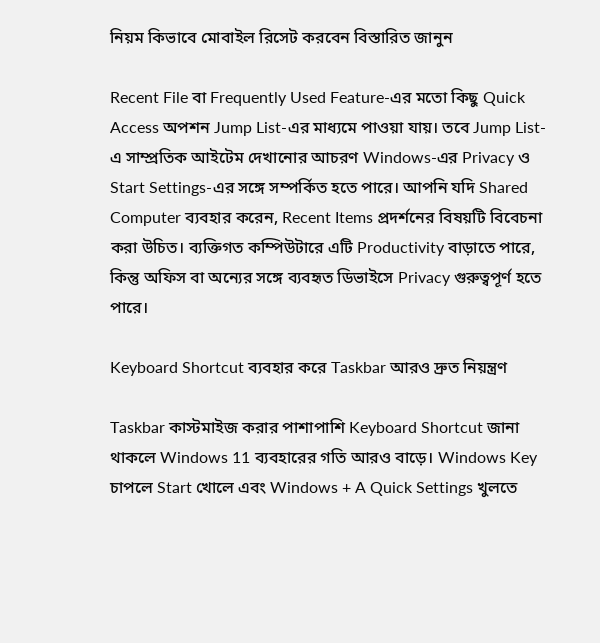নিয়ম কিভাবে মোবাইল রিসেট করবেন বিস্তারিত জানুন

Recent File বা Frequently Used Feature-এর মতো কিছু Quick Access অপশন Jump List-এর মাধ্যমে পাওয়া যায়। তবে Jump List-এ সাম্প্রতিক আইটেম দেখানোর আচরণ Windows-এর Privacy ও Start Settings-এর সঙ্গে সম্পর্কিত হতে পারে। আপনি যদি Shared Computer ব্যবহার করেন, Recent Items প্রদর্শনের বিষয়টি বিবেচনা করা উচিত। ব্যক্তিগত কম্পিউটারে এটি Productivity বাড়াতে পারে, কিন্তু অফিস বা অন্যের সঙ্গে ব্যবহৃত ডিভাইসে Privacy গুরুত্বপূর্ণ হতে পারে।

Keyboard Shortcut ব্যবহার করে Taskbar আরও দ্রুত নিয়ন্ত্রণ

Taskbar কাস্টমাইজ করার পাশাপাশি Keyboard Shortcut জানা থাকলে Windows 11 ব্যবহারের গতি আরও বাড়ে। Windows Key চাপলে Start খোলে এবং Windows + A Quick Settings খুলতে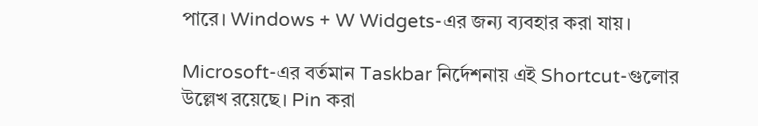পারে। Windows + W Widgets-এর জন্য ব্যবহার করা যায়।

Microsoft-এর বর্তমান Taskbar নির্দেশনায় এই Shortcut-গুলোর উল্লেখ রয়েছে। Pin করা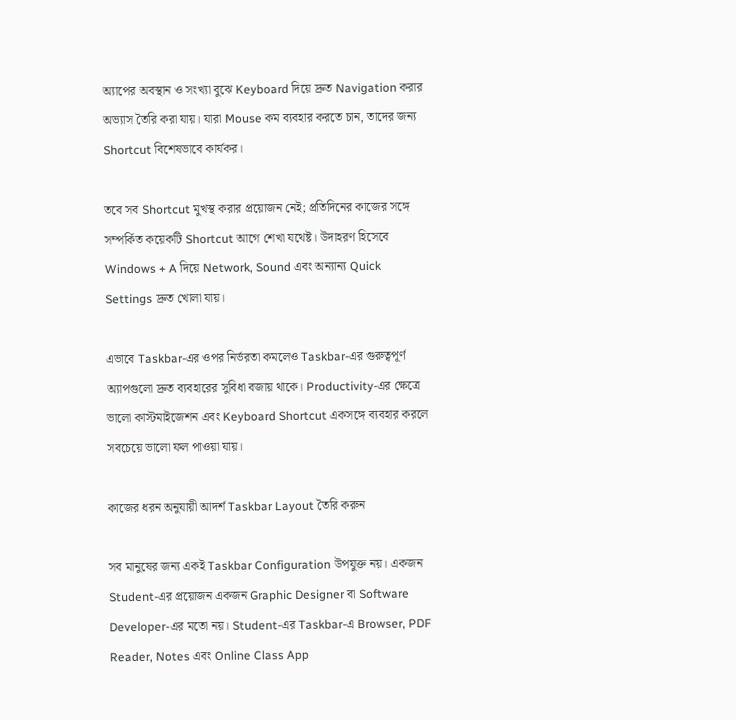অ্যাপের অবস্থান ও সংখ্যা বুঝে Keyboard দিয়ে দ্রুত Navigation করার অভ্যাস তৈরি করা যায়। যারা Mouse কম ব্যবহার করতে চান, তাদের জন্য Shortcut বিশেষভাবে কার্যকর।

তবে সব Shortcut মুখস্থ করার প্রয়োজন নেই; প্রতিদিনের কাজের সঙ্গে সম্পর্কিত কয়েকটি Shortcut আগে শেখা যথেষ্ট। উদাহরণ হিসেবে Windows + A দিয়ে Network, Sound এবং অন্যান্য Quick Settings দ্রুত খোলা যায়।

এভাবে Taskbar-এর ওপর নির্ভরতা কমলেও Taskbar-এর গুরুত্বপূর্ণ অ্যাপগুলো দ্রুত ব্যবহারের সুবিধা বজায় থাকে। Productivity-এর ক্ষেত্রে ভালো কাস্টমাইজেশন এবং Keyboard Shortcut একসঙ্গে ব্যবহার করলে সবচেয়ে ভালো ফল পাওয়া যায়।

কাজের ধরন অনুযায়ী আদর্শ Taskbar Layout তৈরি করুন

সব মানুষের জন্য একই Taskbar Configuration উপযুক্ত নয়। একজন Student-এর প্রয়োজন একজন Graphic Designer বা Software Developer-এর মতো নয়। Student-এর Taskbar-এ Browser, PDF Reader, Notes এবং Online Class App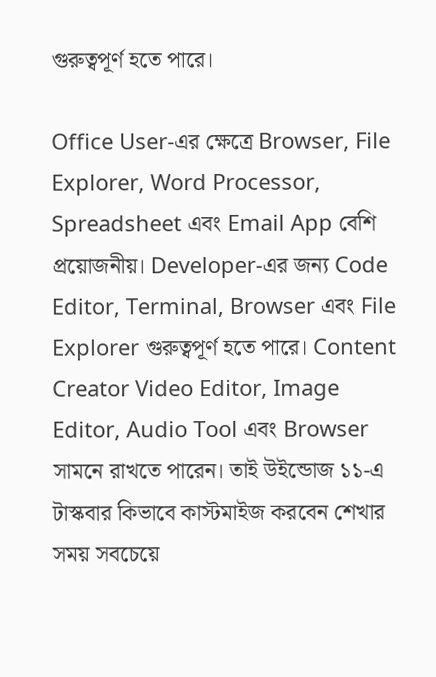গুরুত্বপূর্ণ হতে পারে।

Office User-এর ক্ষেত্রে Browser, File Explorer, Word Processor, Spreadsheet এবং Email App বেশি প্রয়োজনীয়। Developer-এর জন্য Code Editor, Terminal, Browser এবং File Explorer গুরুত্বপূর্ণ হতে পারে। Content Creator Video Editor, Image Editor, Audio Tool এবং Browser সামনে রাখতে পারেন। তাই উইন্ডোজ ১১-এ টাস্কবার কিভাবে কাস্টমাইজ করবেন শেখার সময় সবচেয়ে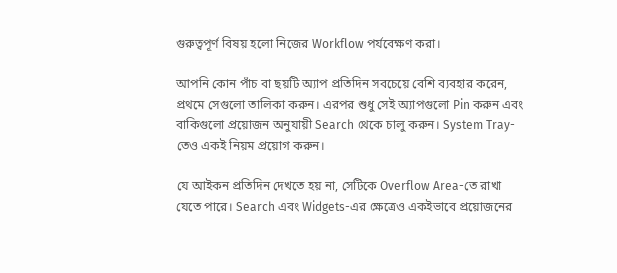গুরুত্বপূর্ণ বিষয় হলো নিজের Workflow পর্যবেক্ষণ করা।

আপনি কোন পাঁচ বা ছয়টি অ্যাপ প্রতিদিন সবচেয়ে বেশি ব্যবহার করেন, প্রথমে সেগুলো তালিকা করুন। এরপর শুধু সেই অ্যাপগুলো Pin করুন এবং বাকিগুলো প্রয়োজন অনুযায়ী Search থেকে চালু করুন। System Tray-তেও একই নিয়ম প্রয়োগ করুন।

যে আইকন প্রতিদিন দেখতে হয় না, সেটিকে Overflow Area-তে রাখা যেতে পারে। Search এবং Widgets-এর ক্ষেত্রেও একইভাবে প্রয়োজনের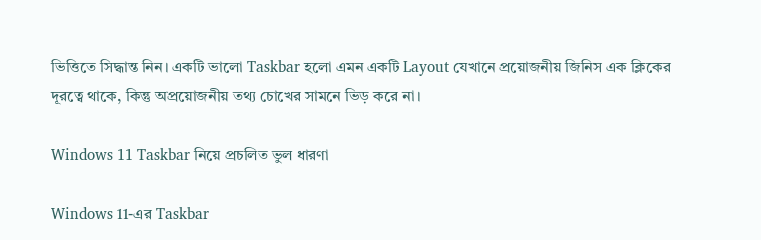ভিত্তিতে সিদ্ধান্ত নিন। একটি ভালো Taskbar হলো এমন একটি Layout যেখানে প্রয়োজনীয় জিনিস এক ক্লিকের দূরত্বে থাকে, কিন্তু অপ্রয়োজনীয় তথ্য চোখের সামনে ভিড় করে না।

Windows 11 Taskbar নিয়ে প্রচলিত ভুল ধারণা

Windows 11-এর Taskbar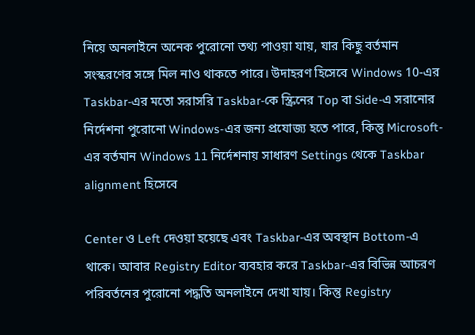নিয়ে অনলাইনে অনেক পুরোনো তথ্য পাওয়া যায়, যার কিছু বর্তমান সংস্করণের সঙ্গে মিল নাও থাকতে পারে। উদাহরণ হিসেবে Windows 10-এর Taskbar-এর মতো সরাসরি Taskbar-কে স্ক্রিনের Top বা Side-এ সরানোর নির্দেশনা পুরোনো Windows-এর জন্য প্রযোজ্য হতে পারে, কিন্তু Microsoft-এর বর্তমান Windows 11 নির্দেশনায় সাধারণ Settings থেকে Taskbar alignment হিসেবে

Center ও Left দেওয়া হয়েছে এবং Taskbar-এর অবস্থান Bottom-এ থাকে। আবার Registry Editor ব্যবহার করে Taskbar-এর বিভিন্ন আচরণ পরিবর্তনের পুরোনো পদ্ধতি অনলাইনে দেখা যায়। কিন্তু Registry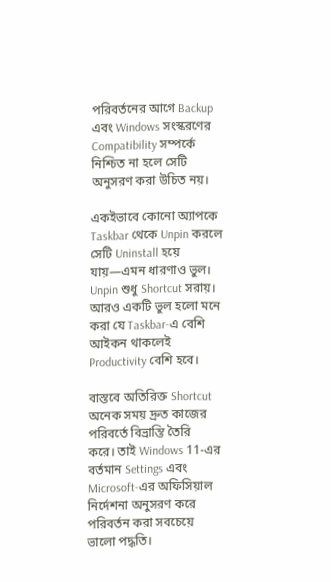পরিবর্তনের আগে Backup এবং Windows সংস্করণের Compatibility সম্পর্কে নিশ্চিত না হলে সেটি অনুসরণ করা উচিত নয়।

একইভাবে কোনো অ্যাপকে Taskbar থেকে Unpin করলে সেটি Uninstall হয়ে যায়—এমন ধারণাও ভুল। Unpin শুধু Shortcut সরায়। আরও একটি ভুল হলো মনে করা যে Taskbar-এ বেশি আইকন থাকলেই Productivity বেশি হবে।

বাস্তবে অতিরিক্ত Shortcut অনেক সময় দ্রুত কাজের পরিবর্তে বিভ্রান্তি তৈরি করে। তাই Windows 11-এর বর্তমান Settings এবং Microsoft-এর অফিসিয়াল নির্দেশনা অনুসরণ করে পরিবর্তন করা সবচেয়ে ভালো পদ্ধতি।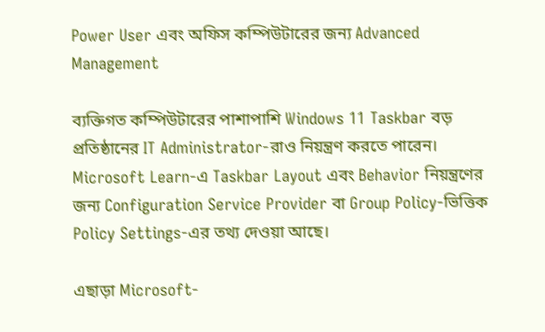Power User এবং অফিস কম্পিউটারের জন্য Advanced Management

ব্যক্তিগত কম্পিউটারের পাশাপাশি Windows 11 Taskbar বড় প্রতিষ্ঠানের IT Administrator-রাও নিয়ন্ত্রণ করতে পারেন। Microsoft Learn-এ Taskbar Layout এবং Behavior নিয়ন্ত্রণের জন্য Configuration Service Provider বা Group Policy-ভিত্তিক Policy Settings-এর তথ্য দেওয়া আছে।

এছাড়া Microsoft-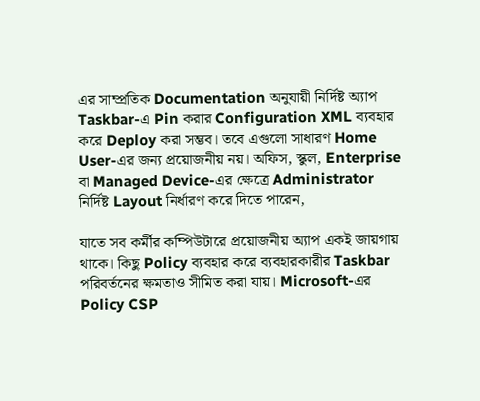এর সাম্প্রতিক Documentation অনুযায়ী নির্দিষ্ট অ্যাপ Taskbar-এ Pin করার Configuration XML ব্যবহার করে Deploy করা সম্ভব। তবে এগুলো সাধারণ Home User-এর জন্য প্রয়োজনীয় নয়। অফিস, স্কুল, Enterprise বা Managed Device-এর ক্ষেত্রে Administrator নির্দিষ্ট Layout নির্ধারণ করে দিতে পারেন,

যাতে সব কর্মীর কম্পিউটারে প্রয়োজনীয় অ্যাপ একই জায়গায় থাকে। কিছু Policy ব্যবহার করে ব্যবহারকারীর Taskbar পরিবর্তনের ক্ষমতাও সীমিত করা যায়। Microsoft-এর Policy CSP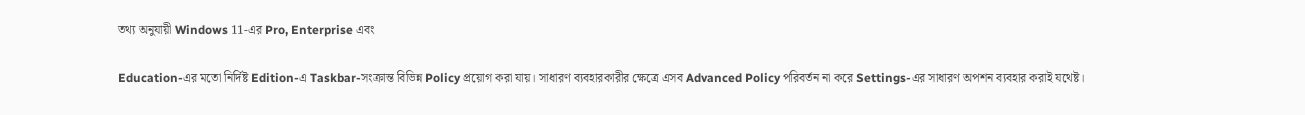তথ্য অনুযায়ী Windows 11-এর Pro, Enterprise এবং

Education-এর মতো নির্দিষ্ট Edition-এ Taskbar-সংক্রান্ত বিভিন্ন Policy প্রয়োগ করা যায়। সাধারণ ব্যবহারকারীর ক্ষেত্রে এসব Advanced Policy পরিবর্তন না করে Settings-এর সাধারণ অপশন ব্যবহার করাই যথেষ্ট।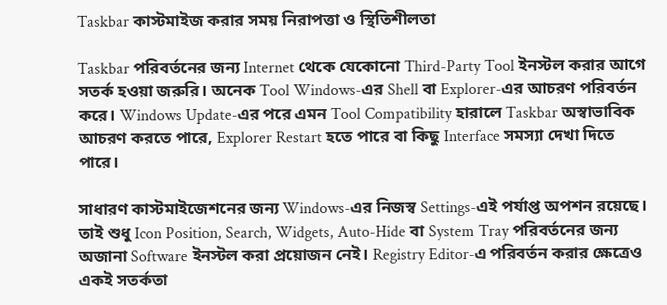Taskbar কাস্টমাইজ করার সময় নিরাপত্তা ও স্থিতিশীলতা

Taskbar পরিবর্তনের জন্য Internet থেকে যেকোনো Third-Party Tool ইনস্টল করার আগে সতর্ক হওয়া জরুরি। অনেক Tool Windows-এর Shell বা Explorer-এর আচরণ পরিবর্তন করে। Windows Update-এর পরে এমন Tool Compatibility হারালে Taskbar অস্বাভাবিক আচরণ করতে পারে, Explorer Restart হতে পারে বা কিছু Interface সমস্যা দেখা দিতে পারে।

সাধারণ কাস্টমাইজেশনের জন্য Windows-এর নিজস্ব Settings-এই পর্যাপ্ত অপশন রয়েছে। তাই শুধু Icon Position, Search, Widgets, Auto-Hide বা System Tray পরিবর্তনের জন্য অজানা Software ইনস্টল করা প্রয়োজন নেই। Registry Editor-এ পরিবর্তন করার ক্ষেত্রেও একই সতর্কতা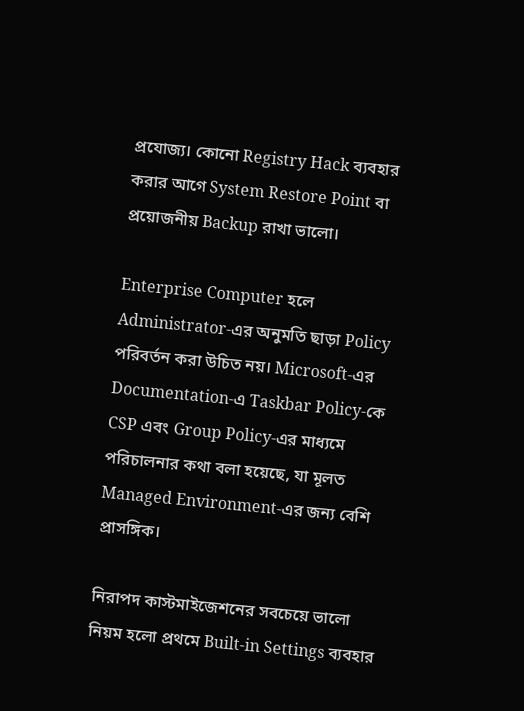প্রযোজ্য। কোনো Registry Hack ব্যবহার করার আগে System Restore Point বা প্রয়োজনীয় Backup রাখা ভালো।

Enterprise Computer হলে Administrator-এর অনুমতি ছাড়া Policy পরিবর্তন করা উচিত নয়। Microsoft-এর Documentation-এ Taskbar Policy-কে CSP এবং Group Policy-এর মাধ্যমে পরিচালনার কথা বলা হয়েছে, যা মূলত Managed Environment-এর জন্য বেশি প্রাসঙ্গিক।

নিরাপদ কাস্টমাইজেশনের সবচেয়ে ভালো নিয়ম হলো প্রথমে Built-in Settings ব্যবহার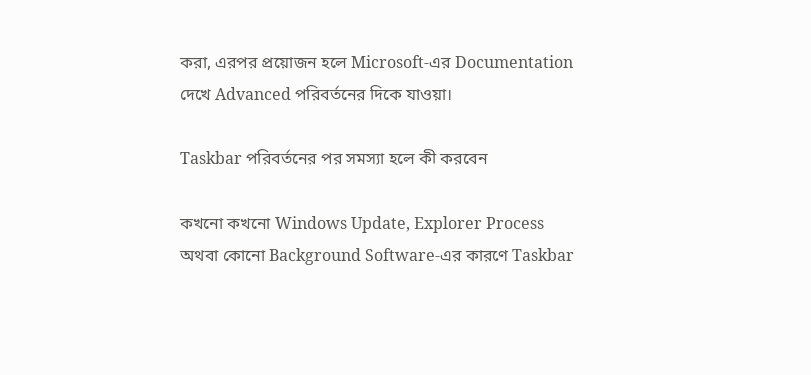করা, এরপর প্রয়োজন হলে Microsoft-এর Documentation দেখে Advanced পরিবর্তনের দিকে যাওয়া।

Taskbar পরিবর্তনের পর সমস্যা হলে কী করবেন

কখনো কখনো Windows Update, Explorer Process অথবা কোনো Background Software-এর কারণে Taskbar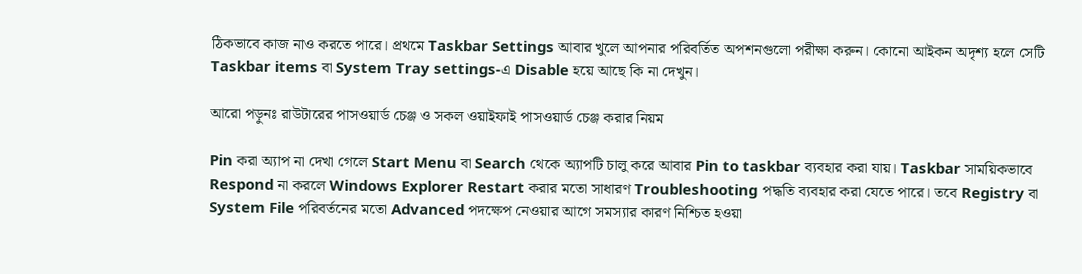ঠিকভাবে কাজ নাও করতে পারে। প্রথমে Taskbar Settings আবার খুলে আপনার পরিবর্তিত অপশনগুলো পরীক্ষা করুন। কোনো আইকন অদৃশ্য হলে সেটি Taskbar items বা System Tray settings-এ Disable হয়ে আছে কি না দেখুন।

আরো পড়ুনঃ রাউটারের পাসওয়ার্ড চেঞ্জ ও সকল ওয়াইফাই পাসওয়ার্ড চেঞ্জ করার নিয়ম

Pin করা অ্যাপ না দেখা গেলে Start Menu বা Search থেকে অ্যাপটি চালু করে আবার Pin to taskbar ব্যবহার করা যায়। Taskbar সাময়িকভাবে Respond না করলে Windows Explorer Restart করার মতো সাধারণ Troubleshooting পদ্ধতি ব্যবহার করা যেতে পারে। তবে Registry বা System File পরিবর্তনের মতো Advanced পদক্ষেপ নেওয়ার আগে সমস্যার কারণ নিশ্চিত হওয়া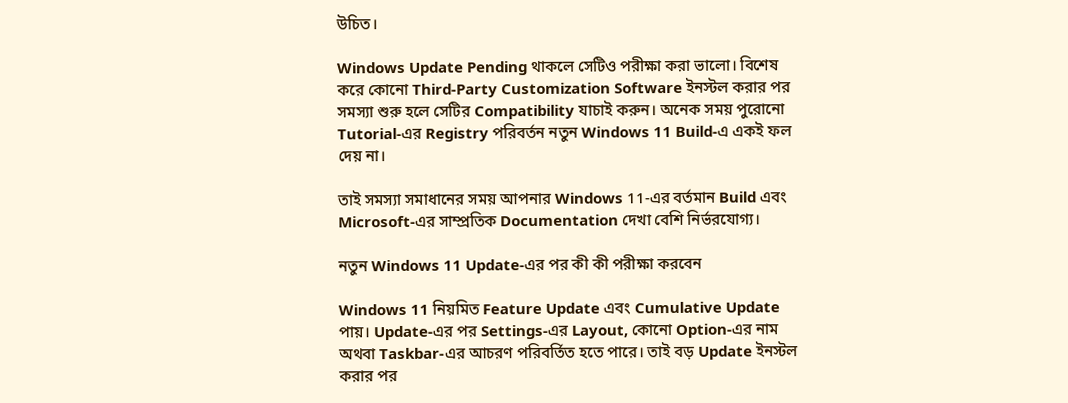উচিত।

Windows Update Pending থাকলে সেটিও পরীক্ষা করা ভালো। বিশেষ করে কোনো Third-Party Customization Software ইনস্টল করার পর সমস্যা শুরু হলে সেটির Compatibility যাচাই করুন। অনেক সময় পুরোনো Tutorial-এর Registry পরিবর্তন নতুন Windows 11 Build-এ একই ফল দেয় না।

তাই সমস্যা সমাধানের সময় আপনার Windows 11-এর বর্তমান Build এবং Microsoft-এর সাম্প্রতিক Documentation দেখা বেশি নির্ভরযোগ্য।

নতুন Windows 11 Update-এর পর কী কী পরীক্ষা করবেন

Windows 11 নিয়মিত Feature Update এবং Cumulative Update পায়। Update-এর পর Settings-এর Layout, কোনো Option-এর নাম অথবা Taskbar-এর আচরণ পরিবর্তিত হতে পারে। তাই বড় Update ইনস্টল করার পর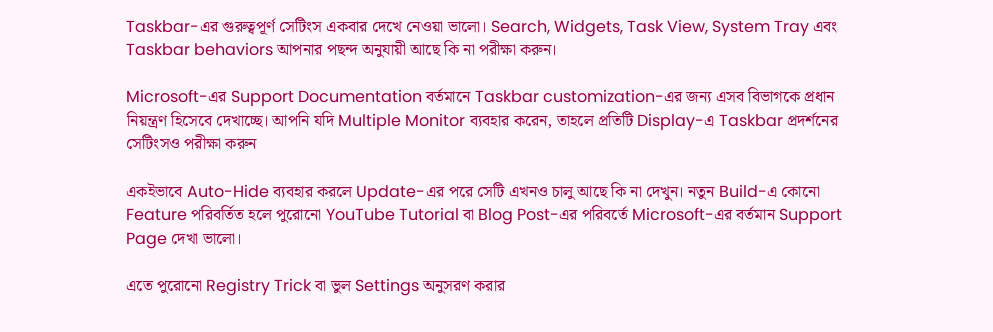Taskbar-এর গুরুত্বপূর্ণ সেটিংস একবার দেখে নেওয়া ভালো। Search, Widgets, Task View, System Tray এবং Taskbar behaviors আপনার পছন্দ অনুযায়ী আছে কি না পরীক্ষা করুন।

Microsoft-এর Support Documentation বর্তমানে Taskbar customization-এর জন্য এসব বিভাগকে প্রধান নিয়ন্ত্রণ হিসেবে দেখাচ্ছে। আপনি যদি Multiple Monitor ব্যবহার করেন, তাহলে প্রতিটি Display-এ Taskbar প্রদর্শনের সেটিংসও পরীক্ষা করুন

একইভাবে Auto-Hide ব্যবহার করলে Update-এর পরে সেটি এখনও চালু আছে কি না দেখুন। নতুন Build-এ কোনো Feature পরিবর্তিত হলে পুরোনো YouTube Tutorial বা Blog Post-এর পরিবর্তে Microsoft-এর বর্তমান Support Page দেখা ভালো।

এতে পুরোনো Registry Trick বা ভুল Settings অনুসরণ করার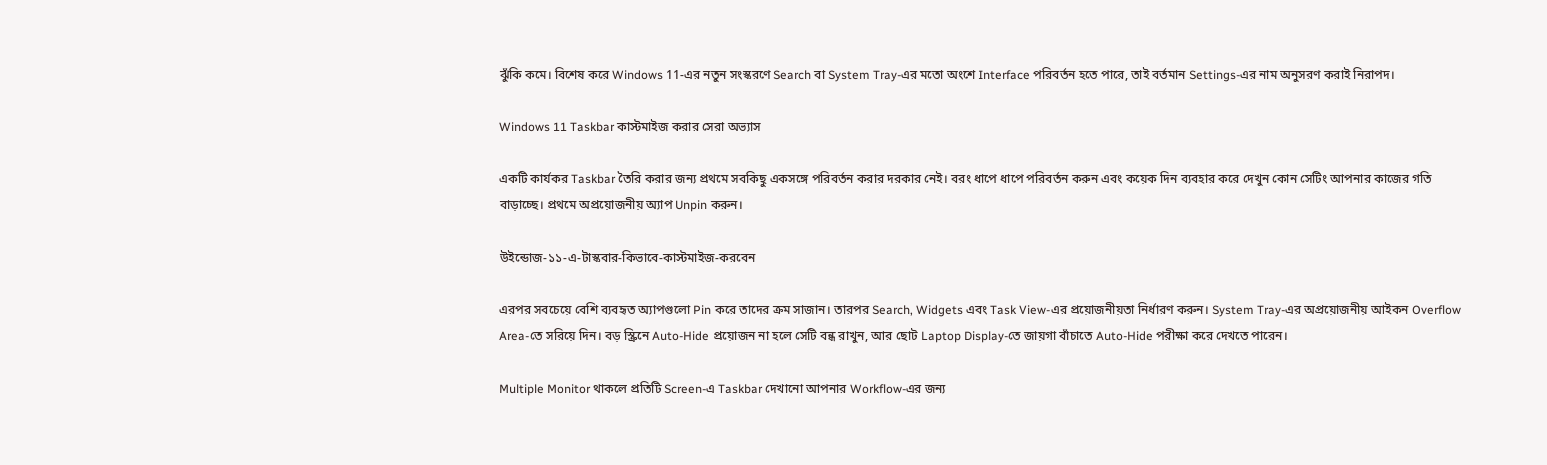ঝুঁকি কমে। বিশেষ করে Windows 11-এর নতুন সংস্করণে Search বা System Tray-এর মতো অংশে Interface পরিবর্তন হতে পারে, তাই বর্তমান Settings-এর নাম অনুসরণ করাই নিরাপদ।

Windows 11 Taskbar কাস্টমাইজ করার সেরা অভ্যাস

একটি কার্যকর Taskbar তৈরি করার জন্য প্রথমে সবকিছু একসঙ্গে পরিবর্তন করার দরকার নেই। বরং ধাপে ধাপে পরিবর্তন করুন এবং কয়েক দিন ব্যবহার করে দেখুন কোন সেটিং আপনার কাজের গতি বাড়াচ্ছে। প্রথমে অপ্রয়োজনীয় অ্যাপ Unpin করুন।

উইন্ডোজ-১১-এ-টাস্কবার-কিভাবে-কাস্টমাইজ-করবেন

এরপর সবচেয়ে বেশি ব্যবহৃত অ্যাপগুলো Pin করে তাদের ক্রম সাজান। তারপর Search, Widgets এবং Task View-এর প্রয়োজনীয়তা নির্ধারণ করুন। System Tray-এর অপ্রয়োজনীয় আইকন Overflow Area-তে সরিয়ে দিন। বড় স্ক্রিনে Auto-Hide প্রয়োজন না হলে সেটি বন্ধ রাখুন, আর ছোট Laptop Display-তে জায়গা বাঁচাতে Auto-Hide পরীক্ষা করে দেখতে পারেন।

Multiple Monitor থাকলে প্রতিটি Screen-এ Taskbar দেখানো আপনার Workflow-এর জন্য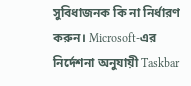সুবিধাজনক কি না নির্ধারণ করুন। Microsoft-এর নির্দেশনা অনুযায়ী Taskbar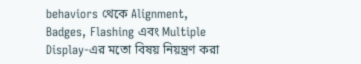behaviors থেকে Alignment, Badges, Flashing এবং Multiple Display-এর মতো বিষয় নিয়ন্ত্রণ করা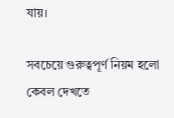যায়।

সবচেয়ে গুরুত্বপূর্ণ নিয়ম হলো কেবল দেখতে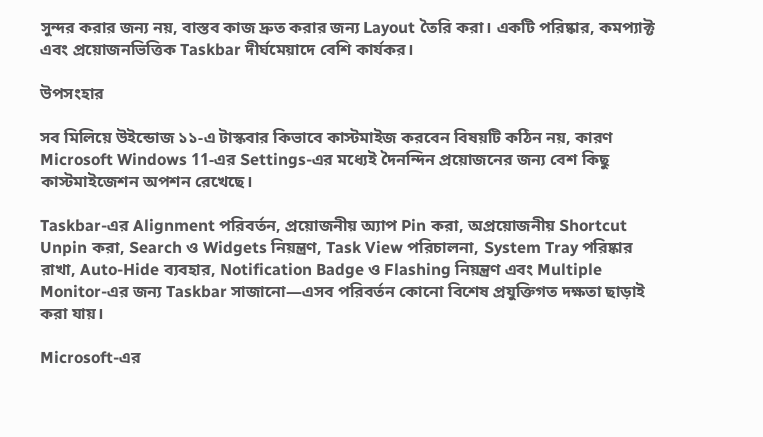সুন্দর করার জন্য নয়, বাস্তব কাজ দ্রুত করার জন্য Layout তৈরি করা। একটি পরিষ্কার, কমপ্যাক্ট এবং প্রয়োজনভিত্তিক Taskbar দীর্ঘমেয়াদে বেশি কার্যকর।

উপসংহার

সব মিলিয়ে উইন্ডোজ ১১-এ টাস্কবার কিভাবে কাস্টমাইজ করবেন বিষয়টি কঠিন নয়, কারণ Microsoft Windows 11-এর Settings-এর মধ্যেই দৈনন্দিন প্রয়োজনের জন্য বেশ কিছু কাস্টমাইজেশন অপশন রেখেছে।

Taskbar-এর Alignment পরিবর্তন, প্রয়োজনীয় অ্যাপ Pin করা, অপ্রয়োজনীয় Shortcut Unpin করা, Search ও Widgets নিয়ন্ত্রণ, Task View পরিচালনা, System Tray পরিষ্কার রাখা, Auto-Hide ব্যবহার, Notification Badge ও Flashing নিয়ন্ত্রণ এবং Multiple Monitor-এর জন্য Taskbar সাজানো—এসব পরিবর্তন কোনো বিশেষ প্রযুক্তিগত দক্ষতা ছাড়াই করা যায়।

Microsoft-এর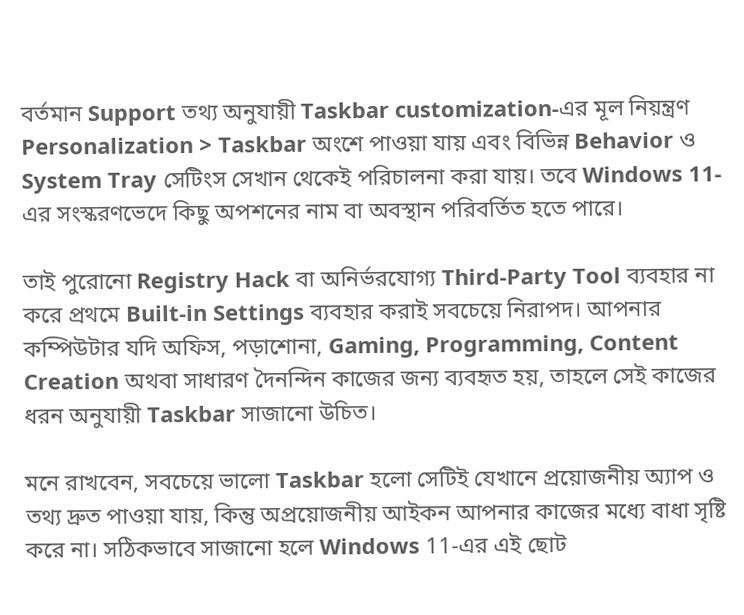বর্তমান Support তথ্য অনুযায়ী Taskbar customization-এর মূল নিয়ন্ত্রণ Personalization > Taskbar অংশে পাওয়া যায় এবং বিভিন্ন Behavior ও System Tray সেটিংস সেখান থেকেই পরিচালনা করা যায়। তবে Windows 11-এর সংস্করণভেদে কিছু অপশনের নাম বা অবস্থান পরিবর্তিত হতে পারে।

তাই পুরোনো Registry Hack বা অনির্ভরযোগ্য Third-Party Tool ব্যবহার না করে প্রথমে Built-in Settings ব্যবহার করাই সবচেয়ে নিরাপদ। আপনার কম্পিউটার যদি অফিস, পড়াশোনা, Gaming, Programming, Content Creation অথবা সাধারণ দৈনন্দিন কাজের জন্য ব্যবহৃত হয়, তাহলে সেই কাজের ধরন অনুযায়ী Taskbar সাজানো উচিত।

মনে রাখবেন, সবচেয়ে ভালো Taskbar হলো সেটিই যেখানে প্রয়োজনীয় অ্যাপ ও তথ্য দ্রুত পাওয়া যায়, কিন্তু অপ্রয়োজনীয় আইকন আপনার কাজের মধ্যে বাধা সৃষ্টি করে না। সঠিকভাবে সাজানো হলে Windows 11-এর এই ছোট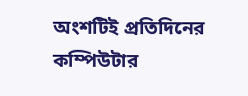অংশটিই প্রতিদিনের কম্পিউটার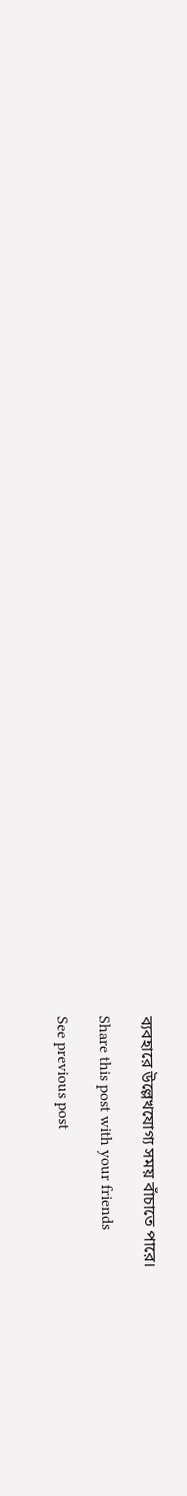ব্যবহারে উল্লেখযোগ্য সময় বাঁচাতে পারে।

Share this post with your friends

See previous post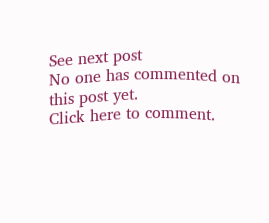See next post
No one has commented on this post yet.
Click here to comment.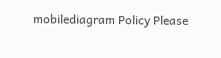mobilediagram Policy Please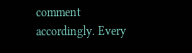comment accordingly. Every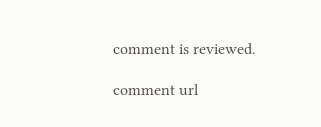comment is reviewed.

comment url